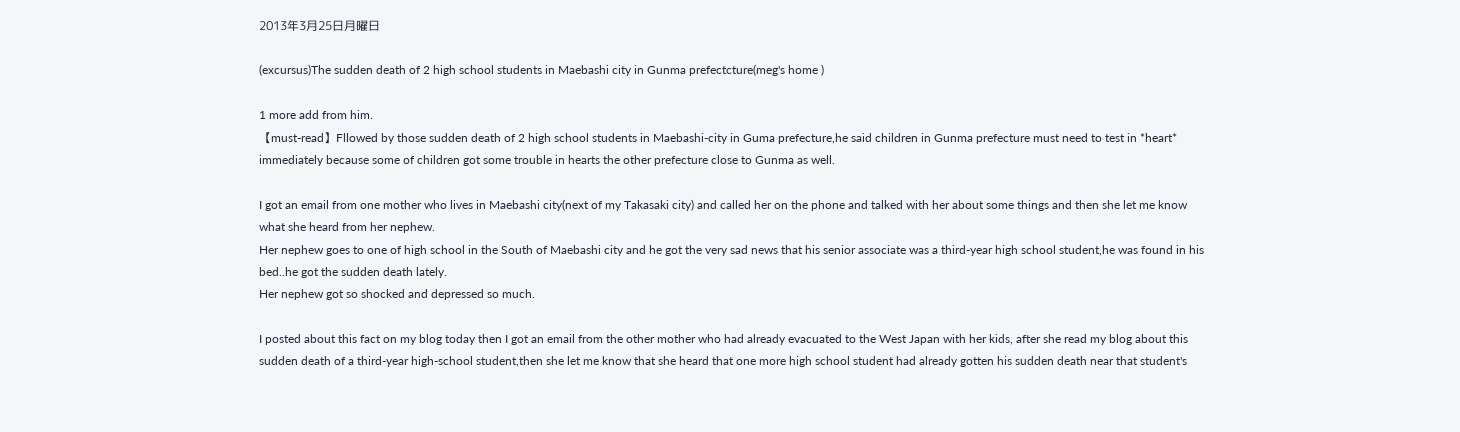2013年3月25日月曜日

(excursus)The sudden death of 2 high school students in Maebashi city in Gunma prefectcture(meg's home )

1 more add from him.
【must-read】Fllowed by those sudden death of 2 high school students in Maebashi-city in Guma prefecture,he said children in Gunma prefecture must need to test in *heart* immediately because some of children got some trouble in hearts the other prefecture close to Gunma as well.

I got an email from one mother who lives in Maebashi city(next of my Takasaki city) and called her on the phone and talked with her about some things and then she let me know what she heard from her nephew.
Her nephew goes to one of high school in the South of Maebashi city and he got the very sad news that his senior associate was a third-year high school student,he was found in his bed..he got the sudden death lately.
Her nephew got so shocked and depressed so much.

I posted about this fact on my blog today then I got an email from the other mother who had already evacuated to the West Japan with her kids, after she read my blog about this sudden death of a third-year high-school student,then she let me know that she heard that one more high school student had already gotten his sudden death near that student's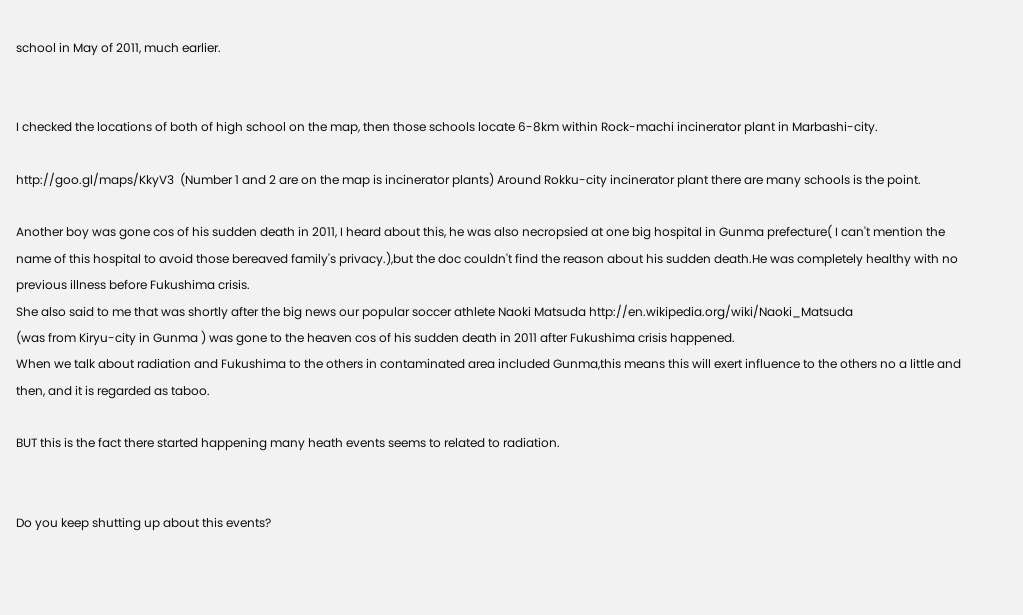school in May of 2011, much earlier.


I checked the locations of both of high school on the map, then those schools locate 6-8km within Rock-machi incinerator plant in Marbashi-city.

http://goo.gl/maps/KkyV3  (Number 1 and 2 are on the map is incinerator plants) Around Rokku-city incinerator plant there are many schools is the point.

Another boy was gone cos of his sudden death in 2011, I heard about this, he was also necropsied at one big hospital in Gunma prefecture( I can't mention the name of this hospital to avoid those bereaved family's privacy.),but the doc couldn't find the reason about his sudden death.He was completely healthy with no previous illness before Fukushima crisis.
She also said to me that was shortly after the big news our popular soccer athlete Naoki Matsuda http://en.wikipedia.org/wiki/Naoki_Matsuda
(was from Kiryu-city in Gunma ) was gone to the heaven cos of his sudden death in 2011 after Fukushima crisis happened.
When we talk about radiation and Fukushima to the others in contaminated area included Gunma,this means this will exert influence to the others no a little and then, and it is regarded as taboo.

BUT this is the fact there started happening many heath events seems to related to radiation.


Do you keep shutting up about this events?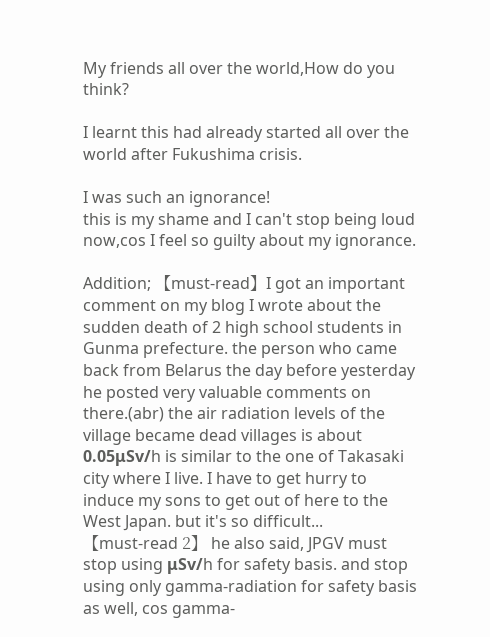My friends all over the world,How do you think?

I learnt this had already started all over the world after Fukushima crisis.

I was such an ignorance!
this is my shame and I can't stop being loud now,cos I feel so guilty about my ignorance.

Addition; 【must-read】I got an important comment on my blog I wrote about the sudden death of 2 high school students in Gunma prefecture. the person who came back from Belarus the day before yesterday he posted very valuable comments on there.(abr) the air radiation levels of the village became dead villages is about 0.05μSv/h is similar to the one of Takasaki city where I live. I have to get hurry to induce my sons to get out of here to the West Japan. but it's so difficult...
【must-read 2】 he also said, JPGV must stop using μSv/h for safety basis. and stop using only gamma-radiation for safety basis as well, cos gamma-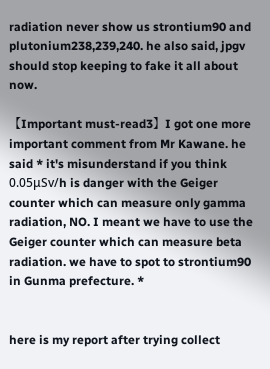radiation never show us strontium90 and plutonium238,239,240. he also said, jpgv should stop keeping to fake it all about now.

【Important must-read3】I got one more important comment from Mr Kawane. he said * it's misunderstand if you think 0.05μSv/h is danger with the Geiger counter which can measure only gamma radiation, NO. I meant we have to use the Geiger counter which can measure beta radiation. we have to spot to strontium90 in Gunma prefecture. *


here is my report after trying collect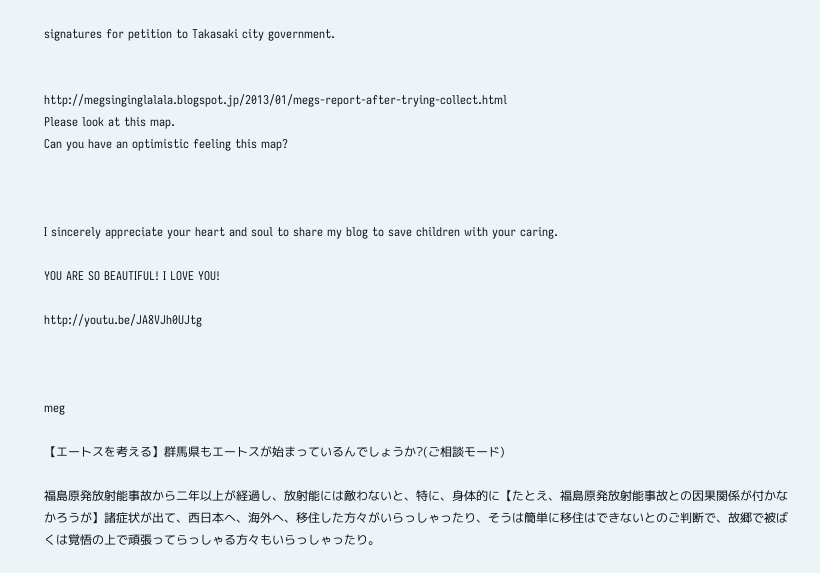signatures for petition to Takasaki city government.


http://megsinginglalala.blogspot.jp/2013/01/megs-report-after-trying-collect.html
Please look at this map.
Can you have an optimistic feeling this map?



I sincerely appreciate your heart and soul to share my blog to save children with your caring.

YOU ARE SO BEAUTIFUL! I LOVE YOU!

http://youtu.be/JA8VJh0UJtg



meg

【エートスを考える】群馬県もエートスが始まっているんでしょうか?(ご相談モード)

福島原発放射能事故から二年以上が経過し、放射能には敵わないと、特に、身体的に【たとえ、福島原発放射能事故との因果関係が付かなかろうが】諸症状が出て、西日本へ、海外へ、移住した方々がいらっしゃったり、そうは簡単に移住はできないとのご判断で、故郷で被ばくは覚悟の上で頑張ってらっしゃる方々もいらっしゃったり。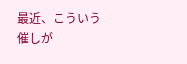最近、こういう催しが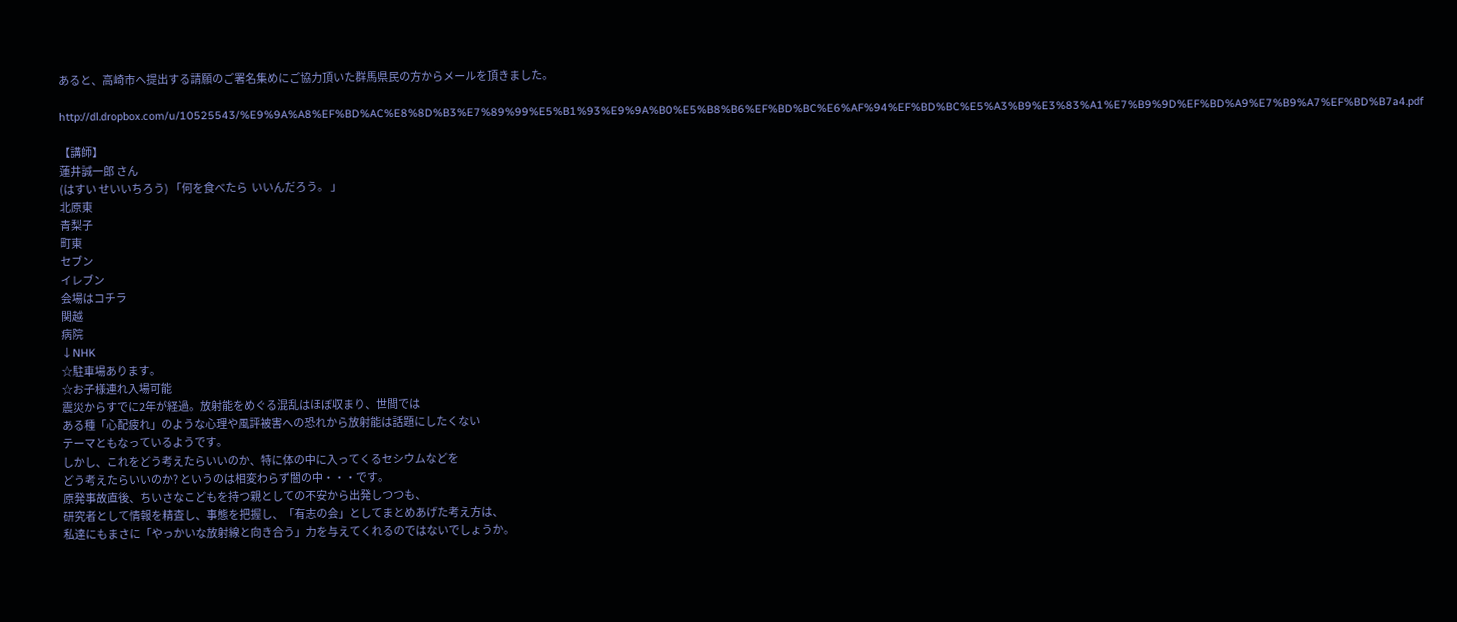あると、高崎市へ提出する請願のご署名集めにご協力頂いた群馬県民の方からメールを頂きました。

http://dl.dropbox.com/u/10525543/%E9%9A%A8%EF%BD%AC%E8%8D%B3%E7%89%99%E5%B1%93%E9%9A%B0%E5%B8%B6%EF%BD%BC%E6%AF%94%EF%BD%BC%E5%A3%B9%E3%83%A1%E7%B9%9D%EF%BD%A9%E7%B9%A7%EF%BD%B7a4.pdf

【講師】
蓮井誠一郎 さん
(はすい せいいちろう) 「何を食べたら  いいんだろう。 」
北原東
青梨子
町東
セブン
イレブン
会場はコチラ
関越
病院
↓NHK
☆駐車場あります。
☆お子様連れ入場可能
震災からすでに2年が経過。放射能をめぐる混乱はほぼ収まり、世間では
ある種「心配疲れ」のような心理や風評被害への恐れから放射能は話題にしたくない
テーマともなっているようです。
しかし、これをどう考えたらいいのか、特に体の中に入ってくるセシウムなどを
どう考えたらいいのか? というのは相変わらず闇の中・・・です。
原発事故直後、ちいさなこどもを持つ親としての不安から出発しつつも、
研究者として情報を精査し、事態を把握し、「有志の会」としてまとめあげた考え方は、
私達にもまさに「やっかいな放射線と向き合う」力を与えてくれるのではないでしょうか。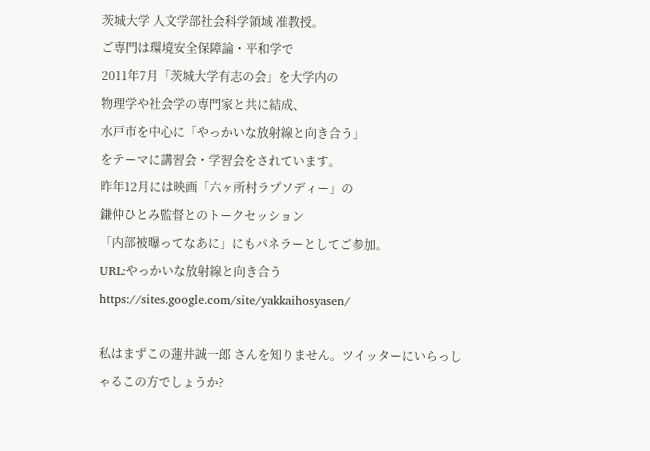茨城大学 人文学部社会科学領域 准教授。
ご専門は環境安全保障論・平和学で
2011年7月「茨城大学有志の会」を大学内の
物理学や社会学の専門家と共に結成、
水戸市を中心に「やっかいな放射線と向き合う」
をテーマに講習会・学習会をされています。
昨年12月には映画「六ヶ所村ラプソディー」の
鎌仲ひとみ監督とのトークセッション
「内部被曝ってなあに」にもパネラーとしてご参加。
URL:やっかいな放射線と向き合う
https://sites.google.com/site/yakkaihosyasen/

私はまずこの蓮井誠一郎 さんを知りません。ツイッターにいらっしゃるこの方でしょうか?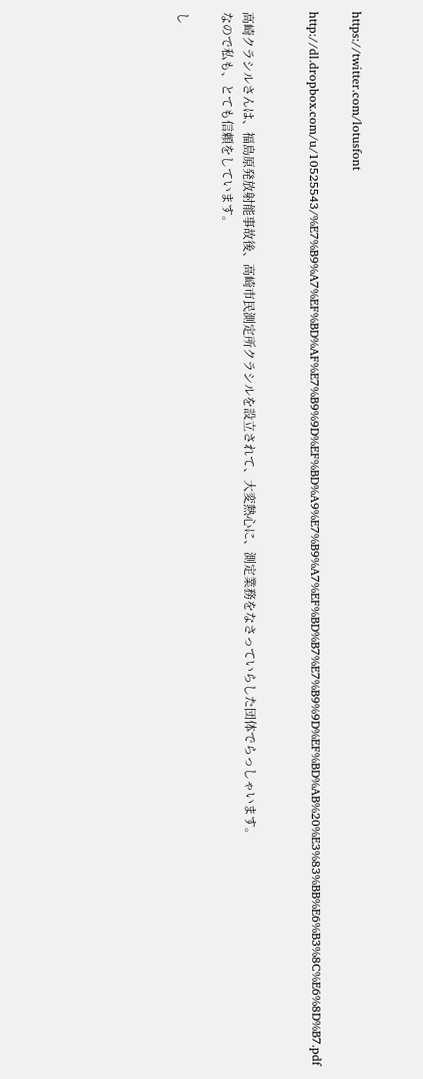https://twitter.com/lotusfont

http://dl.dropbox.com/u/10525543/%E7%B9%A7%EF%BD%AF%E7%B9%9D%EF%BD%A9%E7%B9%A7%EF%BD%B7%E7%B9%9D%EF%BD%AB%20%E3%83%BB%E6%B3%8C%E6%8D%B7.pdf


高崎クラシルさんは、福島原発放射能事故後、高崎市民測定所クラシルを設立されて、大変熱心に、測定業務をなさっていらした団体でらっしゃいます。
なので私も、とても信頼をしています。

し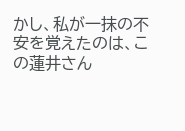かし、私が一抹の不安を覚えたのは、この蓮井さん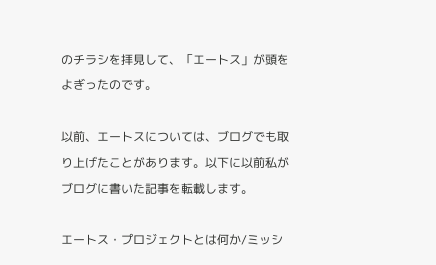のチラシを拝見して、「エートス」が頭をよぎったのです。

以前、エートスについては、ブログでも取り上げたことがあります。以下に以前私がブログに書いた記事を転載します。

エートス・プロジェクトとは何か/ミッシ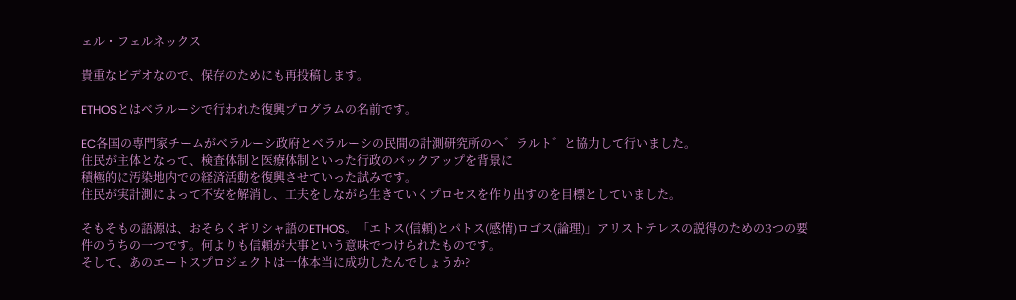ェル・フェルネックス

貴重なビデオなので、保存のためにも再投稿します。

ETHOSとはベラルーシで行われた復興プログラムの名前です。

EC各国の専門家チームがベラルーシ政府とベラルーシの民間の計測研究所のヘ゛ラルト゛と協力して行いました。
住民が主体となって、検査体制と医療体制といった行政のバックアップを背景に
積極的に汚染地内での経済活動を復興させていった試みです。
住民が実計測によって不安を解消し、工夫をしながら生きていくプロセスを作り出すのを目標としていました。

そもそもの語源は、おそらくギリシャ語のETHOS。「エトス(信頼)とパトス(感情)ロゴス(論理)」アリストテレスの説得のための3つの要件のうちの一つです。何よりも信頼が大事という意味でつけられたものです。
そして、あのエートスプロジェクトは一体本当に成功したんでしょうか?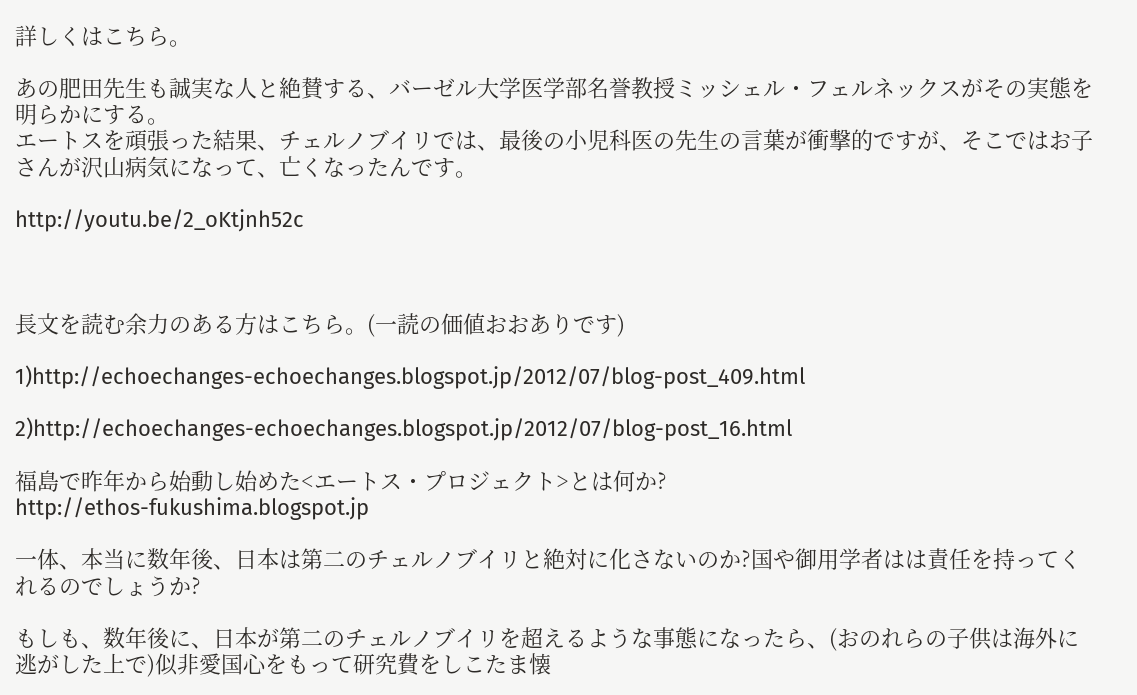詳しくはこちら。

あの肥田先生も誠実な人と絶賛する、バーゼル大学医学部名誉教授ミッシェル・フェルネックスがその実態を明らかにする。
エートスを頑張った結果、チェルノブイリでは、最後の小児科医の先生の言葉が衝撃的ですが、そこではお子さんが沢山病気になって、亡くなったんです。

http://youtu.be/2_oKtjnh52c



長文を読む余力のある方はこちら。(一読の価値おおありです)

1)http://echoechanges-echoechanges.blogspot.jp/2012/07/blog-post_409.html

2)http://echoechanges-echoechanges.blogspot.jp/2012/07/blog-post_16.html

福島で昨年から始動し始めた<エートス・プロジェクト>とは何か?
http://ethos-fukushima.blogspot.jp

一体、本当に数年後、日本は第二のチェルノブイリと絶対に化さないのか?国や御用学者はは責任を持ってくれるのでしょうか?

もしも、数年後に、日本が第二のチェルノブイリを超えるような事態になったら、(おのれらの子供は海外に逃がした上で)似非愛国心をもって研究費をしこたま懐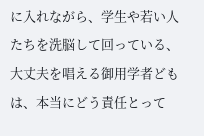に入れながら、学生や若い人たちを洗脳して回っている、大丈夫を唱える御用学者どもは、本当にどう責任とって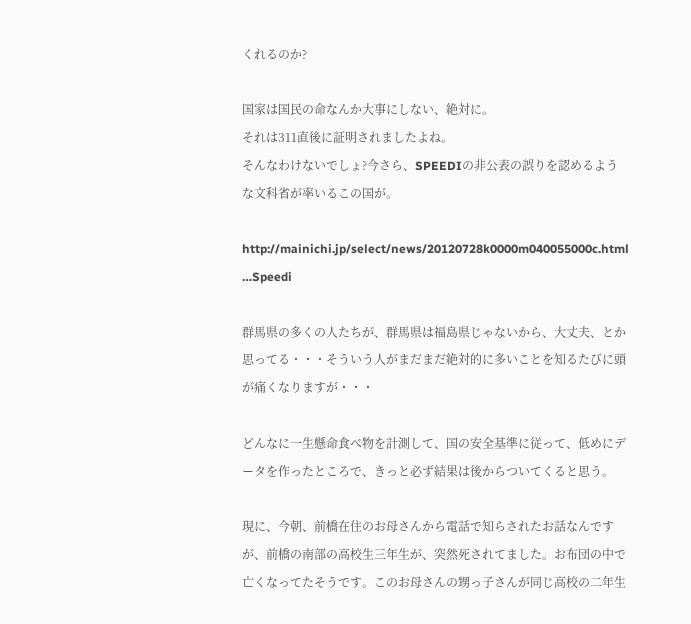くれるのか?

国家は国民の命なんか大事にしない、絶対に。
それは311直後に証明されましたよね。
そんなわけないでしょ?今さら、SPEEDIの非公表の誤りを認めるような文科省が率いるこの国が。

http://mainichi.jp/select/news/20120728k0000m040055000c.html …Speedi

群馬県の多くの人たちが、群馬県は福島県じゃないから、大丈夫、とか思ってる・・・そういう人がまだまだ絶対的に多いことを知るたびに頭が痛くなりますが・・・

どんなに一生懸命食べ物を計測して、国の安全基準に従って、低めにデータを作ったところで、きっと必ず結果は後からついてくると思う。

現に、今朝、前橋在住のお母さんから電話で知らされたお話なんですが、前橋の南部の高校生三年生が、突然死されてました。お布団の中で亡くなってたそうです。このお母さんの甥っ子さんが同じ高校の二年生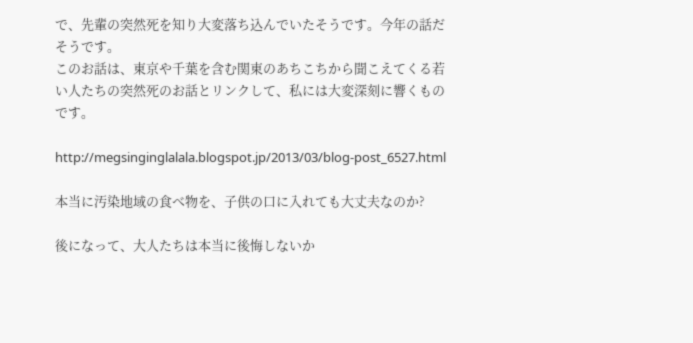で、先輩の突然死を知り大変落ち込んでいたそうです。今年の話だそうです。
このお話は、東京や千葉を含む関東のあちこちから聞こえてくる若い人たちの突然死のお話とリンクして、私には大変深刻に響くものです。

http://megsinginglalala.blogspot.jp/2013/03/blog-post_6527.html

本当に汚染地域の食べ物を、子供の口に入れても大丈夫なのか?

後になって、大人たちは本当に後悔しないか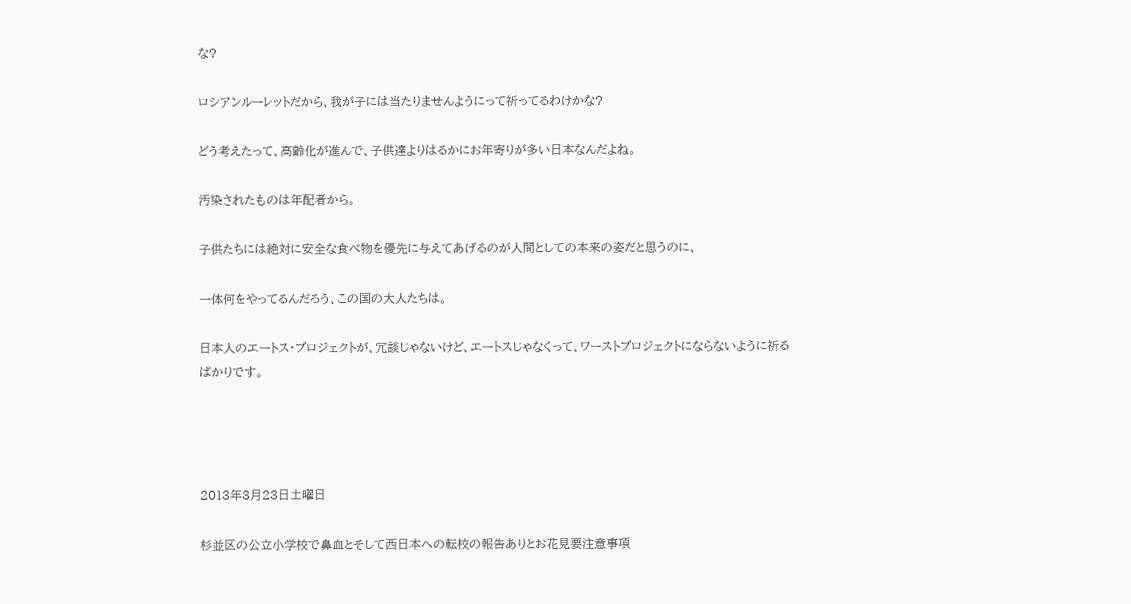な?

ロシアンルーレットだから、我が子には当たりませんようにって祈ってるわけかな?

どう考えたって、高齢化が進んで、子供達よりはるかにお年寄りが多い日本なんだよね。

汚染されたものは年配者から。

子供たちには絶対に安全な食べ物を優先に与えてあげるのが人間としての本来の姿だと思うのに、

一体何をやってるんだろう、この国の大人たちは。

日本人のエートス・プロジェクトが、冗談じゃないけど、エートスじゃなくって、ワーストプロジェクトにならないように祈るばかりです。




2013年3月23日土曜日

杉並区の公立小学校で鼻血とそして西日本への転校の報告ありとお花見要注意事項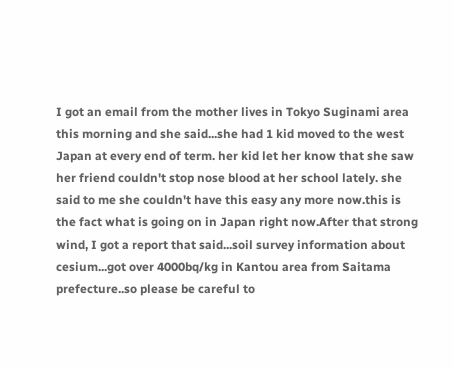I got an email from the mother lives in Tokyo Suginami area this morning and she said...she had 1 kid moved to the west Japan at every end of term. her kid let her know that she saw her friend couldn't stop nose blood at her school lately. she said to me she couldn't have this easy any more now.this is the fact what is going on in Japan right now.After that strong wind, I got a report that said...soil survey information about cesium...got over 4000bq/kg in Kantou area from Saitama prefecture..so please be careful to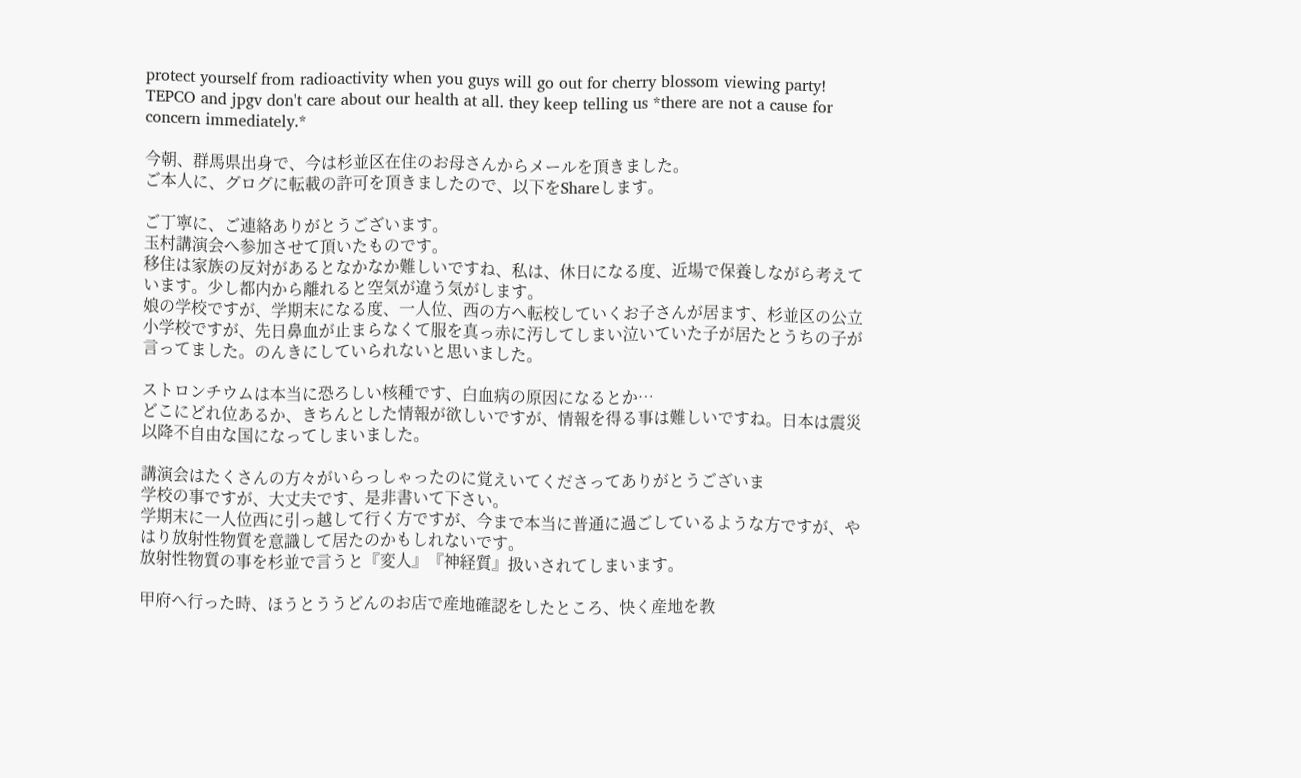protect yourself from radioactivity when you guys will go out for cherry blossom viewing party! TEPCO and jpgv don't care about our health at all. they keep telling us *there are not a cause for concern immediately.*

今朝、群馬県出身で、今は杉並区在住のお母さんからメールを頂きました。
ご本人に、グログに転載の許可を頂きましたので、以下をShareします。

ご丁寧に、ご連絡ありがとうございます。
玉村講演会へ参加させて頂いたものです。
移住は家族の反対があるとなかなか難しいですね、私は、休日になる度、近場で保養しながら考えています。少し都内から離れると空気が違う気がします。
娘の学校ですが、学期末になる度、一人位、西の方へ転校していくお子さんが居ます、杉並区の公立小学校ですが、先日鼻血が止まらなくて服を真っ赤に汚してしまい泣いていた子が居たとうちの子が言ってました。のんきにしていられないと思いました。

ストロンチウムは本当に恐ろしい核種です、白血病の原因になるとか…
どこにどれ位あるか、きちんとした情報が欲しいですが、情報を得る事は難しいですね。日本は震災以降不自由な国になってしまいました。

講演会はたくさんの方々がいらっしゃったのに覚えいてくださってありがとうございま
学校の事ですが、大丈夫です、是非書いて下さい。
学期末に一人位西に引っ越して行く方ですが、今まで本当に普通に過ごしているような方ですが、やはり放射性物質を意識して居たのかもしれないです。
放射性物質の事を杉並で言うと『変人』『神経質』扱いされてしまいます。

甲府へ行った時、ほうとううどんのお店で産地確認をしたところ、快く産地を教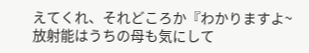えてくれ、それどころか『わかりますよ~放射能はうちの母も気にして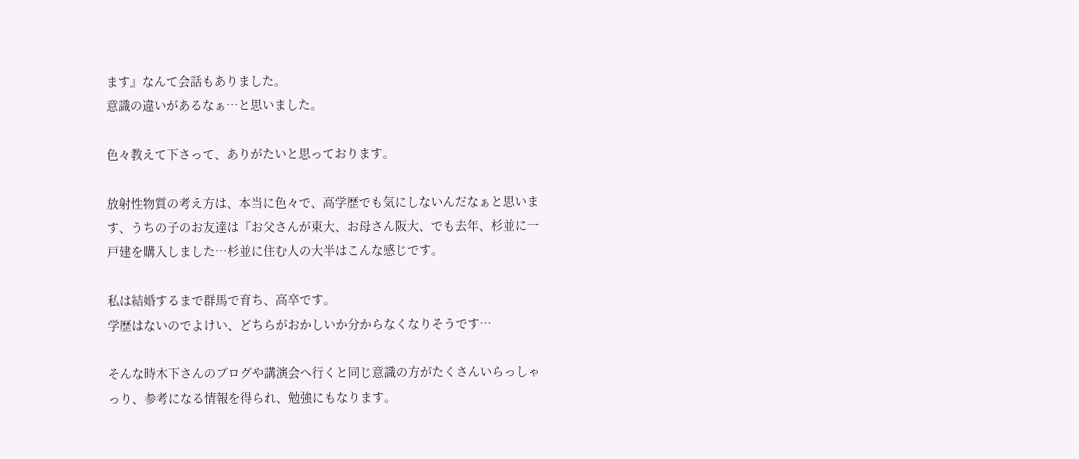ます』なんて会話もありました。
意識の違いがあるなぁ…と思いました。

色々教えて下さって、ありがたいと思っております。

放射性物質の考え方は、本当に色々で、高学歴でも気にしないんだなぁと思います、うちの子のお友達は『お父さんが東大、お母さん阪大、でも去年、杉並に一戸建を購入しました…杉並に住む人の大半はこんな感じです。

私は結婚するまで群馬で育ち、高卒です。
学歴はないのでよけい、どちらがおかしいか分からなくなりそうです…

そんな時木下さんのブログや講演会へ行くと同じ意識の方がたくさんいらっしゃっり、参考になる情報を得られ、勉強にもなります。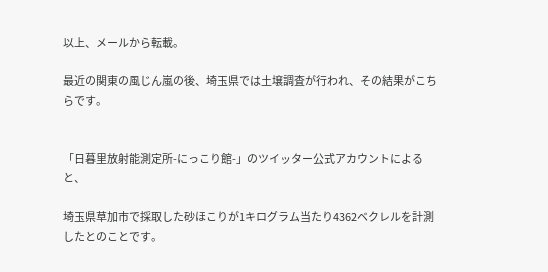以上、メールから転載。

最近の関東の風じん嵐の後、埼玉県では土壌調査が行われ、その結果がこちらです。


「日暮里放射能測定所-にっこり館-」のツイッター公式アカウントによると、

埼玉県草加市で採取した砂ほこりが1キログラム当たり4362ベクレルを計測したとのことです。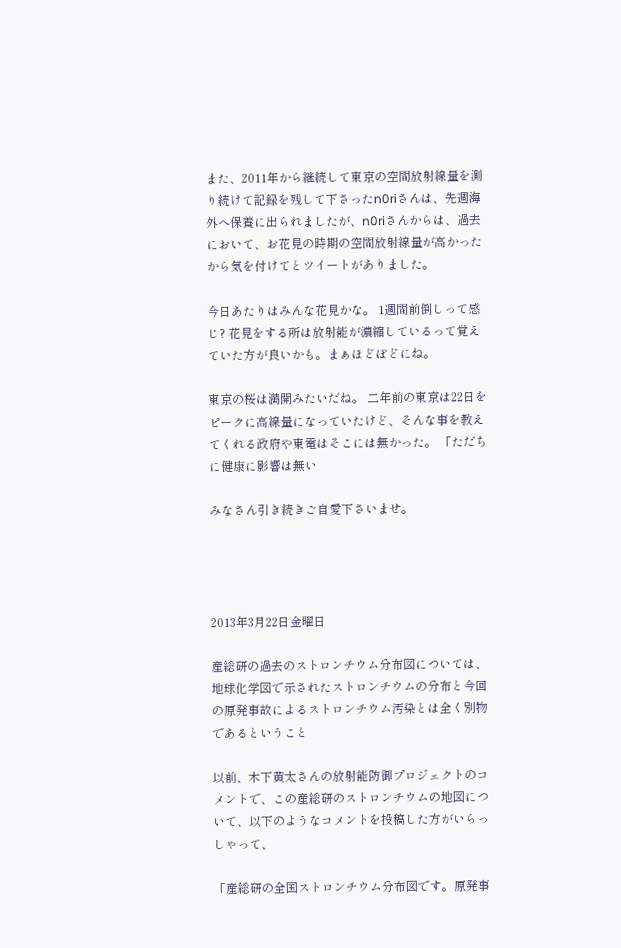また、2011年から継続して東京の空間放射線量を測り続けて記録を残して下さったn0riさんは、先週海外へ保養に出られましたが、n0riさんからは、過去において、お花見の時期の空間放射線量が高かったから気を付けてとツイートがありました。

今日あたりはみんな花見かな。 1週間前倒しって感じ? 花見をする所は放射能が濃縮しているって覚えていた方が良いかも。まぁほどぼどにね。

東京の桜は満開みたいだね。 二年前の東京は22日をピークに高線量になっていたけど、そんな事を教えてくれる政府や東電はそこには無かった。 「ただちに健康に影響は無い

みなさん引き続きご自愛下さいませ。




2013年3月22日金曜日

産総研の過去のストロンチウム分布図については、地球化学図で示されたストロンチウムの分布と今回の原発事故によるストロンチウム汚染とは全く別物であるということ

以前、木下黄太さんの放射能防御プロジェクトのコメントで、この産総研のストロンチウムの地図について、以下のようなコメントを投稿した方がいらっしゃって、

「産総研の全国ストロンチウム分布図です。原発事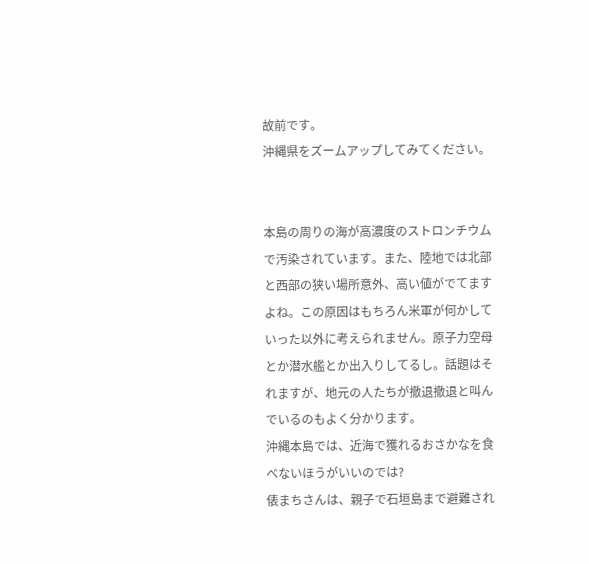故前です。
沖縄県をズームアップしてみてください。


本島の周りの海が高濃度のストロンチウムで汚染されています。また、陸地では北部と西部の狭い場所意外、高い値がでてますよね。この原因はもちろん米軍が何かしていった以外に考えられません。原子力空母とか潜水艦とか出入りしてるし。話題はそれますが、地元の人たちが撤退撤退と叫んでいるのもよく分かります。
沖縄本島では、近海で獲れるおさかなを食べないほうがいいのでは?
俵まちさんは、親子で石垣島まで避難され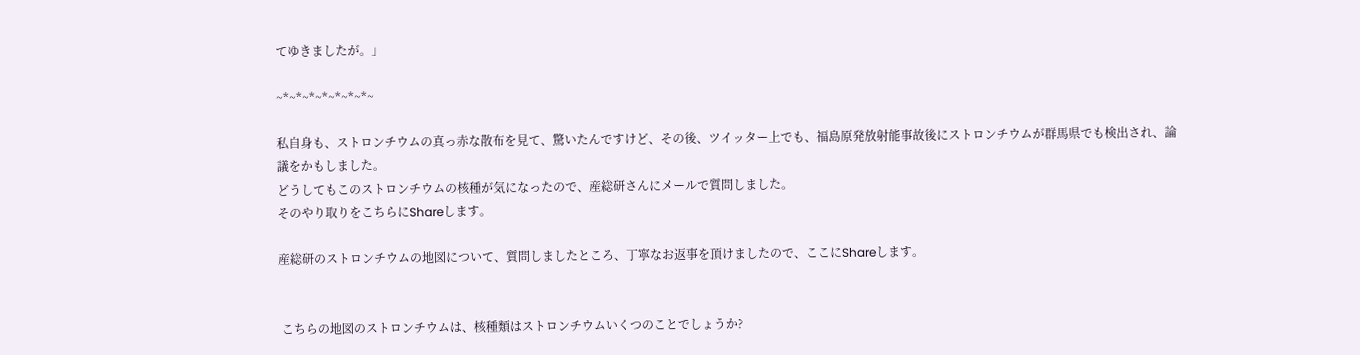てゆきましたが。」

~*~*~*~*~*~*~*~

私自身も、ストロンチウムの真っ赤な散布を見て、驚いたんですけど、その後、ツイッター上でも、福島原発放射能事故後にストロンチウムが群馬県でも検出され、論議をかもしました。
どうしてもこのストロンチウムの核種が気になったので、産総研さんにメールで質問しました。
そのやり取りをこちらにShareします。

産総研のストロンチウムの地図について、質問しましたところ、丁寧なお返事を頂けましたので、ここにShareします。


 こちらの地図のストロンチウムは、核種類はストロンチウムいくつのことでしょうか?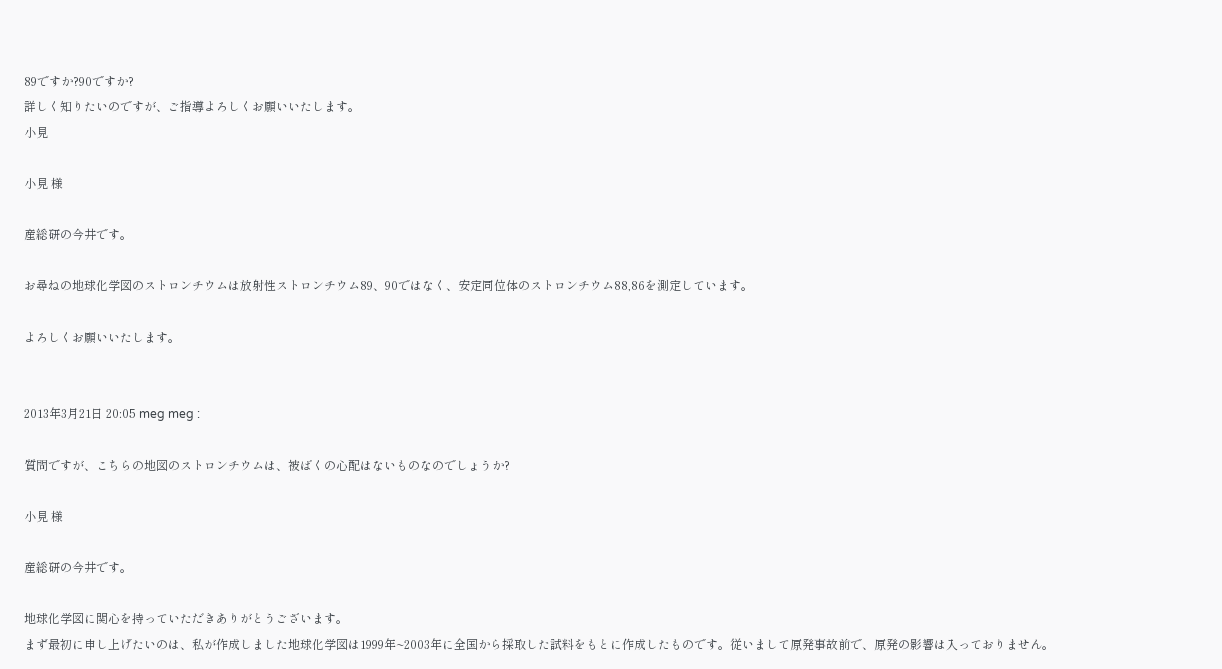89ですか?90ですか?
詳しく知りたいのですが、ご指導よろしくお願いいたします。
小見

小見 様

産総研の今井です。

お尋ねの地球化学図のストロンチウムは放射性ストロンチウム89、90ではなく、安定同位体のストロンチウム88,86を測定しています。

よろしくお願いいたします。


2013年3月21日 20:05 meg meg :

質問ですが、こちらの地図のストロンチウムは、被ばくの心配はないものなのでしょうか?

小見 様

産総研の今井です。

地球化学図に関心を持っていただきありがとうございます。
まず最初に申し上げたいのは、私が作成しました地球化学図は1999年~2003年に全国から採取した試料をもとに作成したものです。従いまして原発事故前で、原発の影響は入っておりません。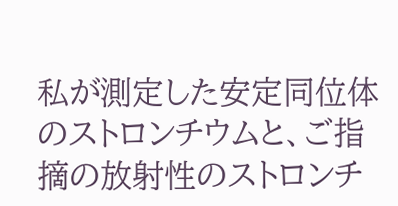私が測定した安定同位体のストロンチウムと、ご指摘の放射性のストロンチ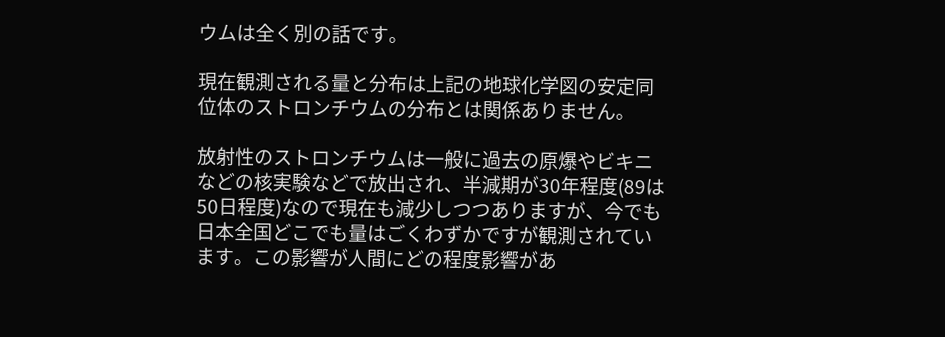ウムは全く別の話です。

現在観測される量と分布は上記の地球化学図の安定同位体のストロンチウムの分布とは関係ありません。

放射性のストロンチウムは一般に過去の原爆やビキニなどの核実験などで放出され、半減期が30年程度(89は50日程度)なので現在も減少しつつありますが、今でも日本全国どこでも量はごくわずかですが観測されています。この影響が人間にどの程度影響があ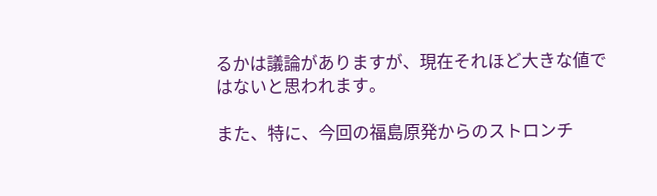るかは議論がありますが、現在それほど大きな値ではないと思われます。

また、特に、今回の福島原発からのストロンチ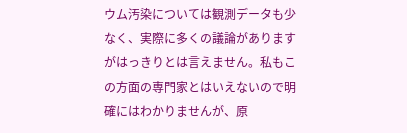ウム汚染については観測データも少なく、実際に多くの議論がありますがはっきりとは言えません。私もこの方面の専門家とはいえないので明確にはわかりませんが、原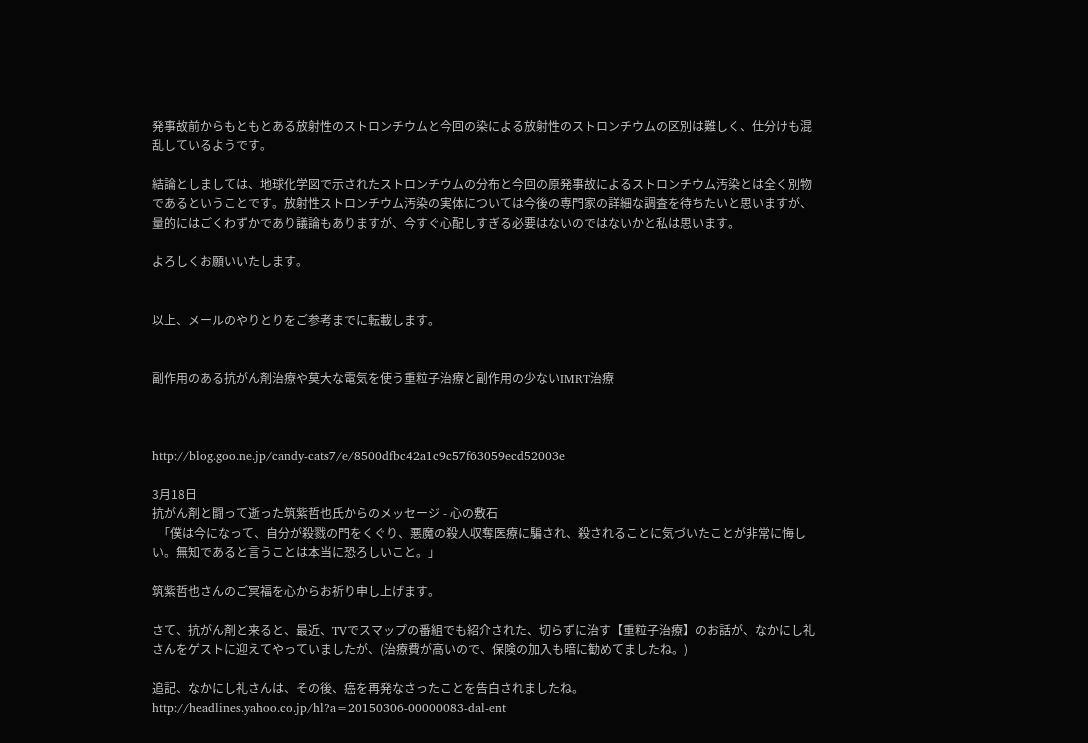発事故前からもともとある放射性のストロンチウムと今回の染による放射性のストロンチウムの区別は難しく、仕分けも混乱しているようです。

結論としましては、地球化学図で示されたストロンチウムの分布と今回の原発事故によるストロンチウム汚染とは全く別物であるということです。放射性ストロンチウム汚染の実体については今後の専門家の詳細な調査を待ちたいと思いますが、量的にはごくわずかであり議論もありますが、今すぐ心配しすぎる必要はないのではないかと私は思います。

よろしくお願いいたします。


以上、メールのやりとりをご参考までに転載します。


副作用のある抗がん剤治療や莫大な電気を使う重粒子治療と副作用の少ないIMRT治療



http://blog.goo.ne.jp/candy-cats7/e/8500dfbc42a1c9c57f63059ecd52003e

3月18日
抗がん剤と闘って逝った筑紫哲也氏からのメッセージ - 心の敷石
  「僕は今になって、自分が殺戮の門をくぐり、悪魔の殺人収奪医療に騙され、殺されることに気づいたことが非常に悔しい。無知であると言うことは本当に恐ろしいこと。」

筑紫哲也さんのご冥福を心からお祈り申し上げます。

さて、抗がん剤と来ると、最近、TVでスマップの番組でも紹介された、切らずに治す【重粒子治療】のお話が、なかにし礼さんをゲストに迎えてやっていましたが、(治療費が高いので、保険の加入も暗に勧めてましたね。)

追記、なかにし礼さんは、その後、癌を再発なさったことを告白されましたね。
http://headlines.yahoo.co.jp/hl?a=20150306-00000083-dal-ent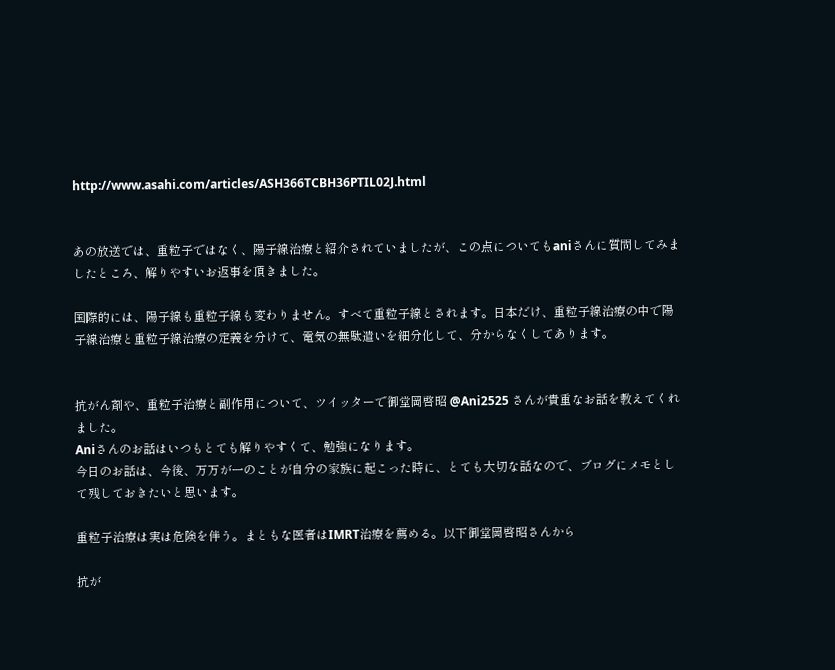http://www.asahi.com/articles/ASH366TCBH36PTIL02J.html


あの放送では、重粒子ではなく、陽子線治療と紹介されていましたが、この点についてもaniさんに質問してみましたところ、解りやすいお返事を頂きました。

国際的には、陽子線も重粒子線も変わりません。すべて重粒子線とされます。日本だけ、重粒子線治療の中で陽子線治療と重粒子線治療の定義を分けて、電気の無駄遣いを細分化して、分からなくしてあります。


抗がん剤や、重粒子治療と副作用について、ツイッターで御堂岡啓昭 @Ani2525 さんが貴重なお話を教えてくれました。
Aniさんのお話はいつもとても解りやすくて、勉強になります。
今日のお話は、今後、万万が一のことが自分の家族に起こった時に、とても大切な話なので、ブログにメモとして残しておきたいと思います。

重粒子治療は実は危険を伴う。まともな医者はIMRT治療を薦める。以下御堂岡啓昭さんから

抗が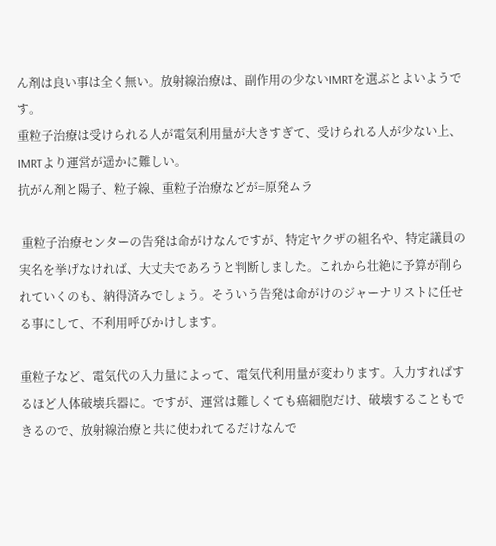ん剤は良い事は全く無い。放射線治療は、副作用の少ないIMRTを選ぶとよいようです。
重粒子治療は受けられる人が電気利用量が大きすぎて、受けられる人が少ない上、IMRTより運営が遥かに難しい。
抗がん剤と陽子、粒子線、重粒子治療などが=原発ムラ

 重粒子治療センターの告発は命がけなんですが、特定ヤクザの組名や、特定議員の実名を挙げなければ、大丈夫であろうと判断しました。これから壮絶に予算が削られていくのも、納得済みでしょう。そういう告発は命がけのジャーナリストに任せる事にして、不利用呼びかけします。

重粒子など、電気代の入力量によって、電気代利用量が変わります。入力すればするほど人体破壊兵器に。ですが、運営は難しくても癌細胞だけ、破壊することもできるので、放射線治療と共に使われてるだけなんで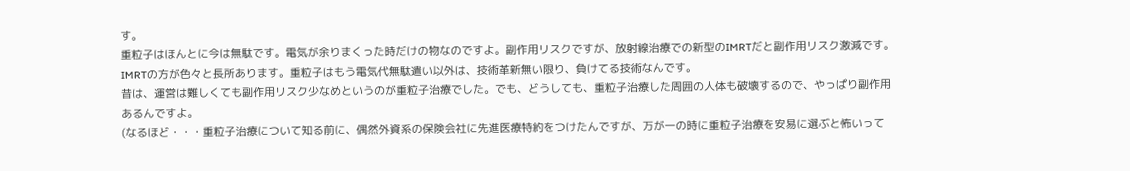す。
重粒子はほんとに今は無駄です。電気が余りまくった時だけの物なのですよ。副作用リスクですが、放射線治療での新型のIMRTだと副作用リスク激減です。IMRTの方が色々と長所あります。重粒子はもう電気代無駄遣い以外は、技術革新無い限り、負けてる技術なんです。
昔は、運営は難しくても副作用リスク少なめというのが重粒子治療でした。でも、どうしても、重粒子治療した周囲の人体も破壊するので、やっぱり副作用あるんですよ。
(なるほど・・・重粒子治療について知る前に、偶然外資系の保険会社に先進医療特約をつけたんですが、万が一の時に重粒子治療を安易に選ぶと怖いって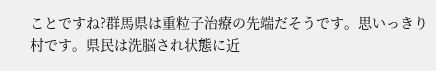ことですね?群馬県は重粒子治療の先端だそうです。思いっきり村です。県民は洗脳され状態に近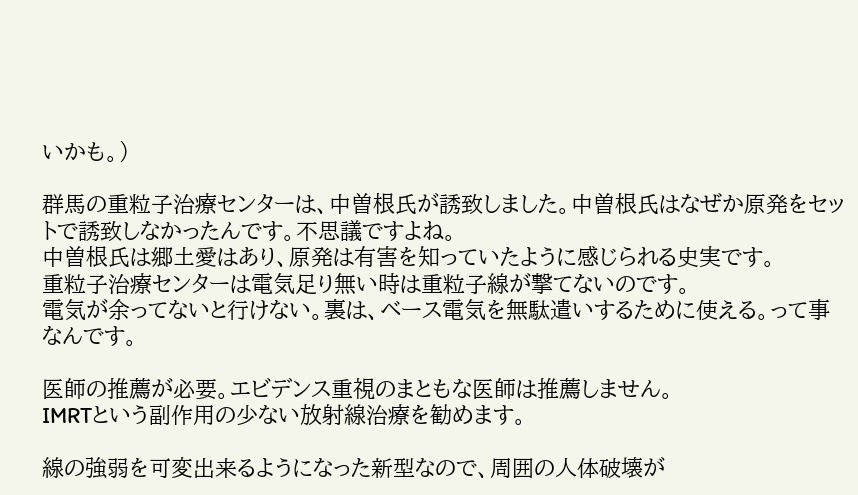いかも。)

群馬の重粒子治療センターは、中曽根氏が誘致しました。中曽根氏はなぜか原発をセットで誘致しなかったんです。不思議ですよね。
中曽根氏は郷土愛はあり、原発は有害を知っていたように感じられる史実です。
重粒子治療センターは電気足り無い時は重粒子線が撃てないのです。
電気が余ってないと行けない。裏は、ベース電気を無駄遣いするために使える。って事なんです。

医師の推薦が必要。エビデンス重視のまともな医師は推薦しません。
IMRTという副作用の少ない放射線治療を勧めます。

線の強弱を可変出来るようになった新型なので、周囲の人体破壊が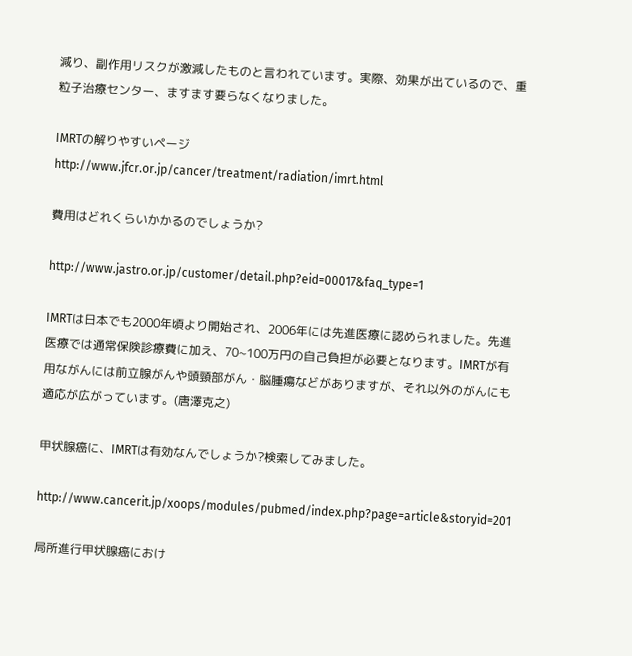減り、副作用リスクが激減したものと言われています。実際、効果が出ているので、重粒子治療センター、ますます要らなくなりました。

IMRTの解りやすいページ
http://www.jfcr.or.jp/cancer/treatment/radiation/imrt.html

費用はどれくらいかかるのでしょうか?

http://www.jastro.or.jp/customer/detail.php?eid=00017&faq_type=1

IMRTは日本でも2000年頃より開始され、2006年には先進医療に認められました。先進医療では通常保険診療費に加え、70~100万円の自己負担が必要となります。IMRTが有用ながんには前立腺がんや頭頸部がん・脳腫瘍などがありますが、それ以外のがんにも適応が広がっています。(唐澤克之)

甲状腺癌に、IMRTは有効なんでしょうか?検索してみました。

http://www.cancerit.jp/xoops/modules/pubmed/index.php?page=article&storyid=201

局所進行甲状腺癌におけ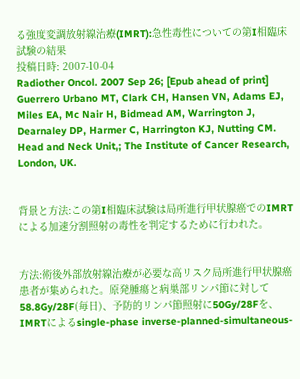る強度変調放射線治療(IMRT):急性毒性についての第I相臨床試験の結果
投稿日時: 2007-10-04
Radiother Oncol. 2007 Sep 26; [Epub ahead of print]
Guerrero Urbano MT, Clark CH, Hansen VN, Adams EJ, Miles EA, Mc Nair H, Bidmead AM, Warrington J, Dearnaley DP, Harmer C, Harrington KJ, Nutting CM.
Head and Neck Unit,; The Institute of Cancer Research, London, UK.


背景と方法:この第I相臨床試験は局所進行甲状腺癌でのIMRTによる加速分割照射の毒性を判定するために行われた。


方法:術後外部放射線治療が必要な高リスク局所進行甲状腺癌患者が集められた。原発腫瘍と病巣部リンパ節に対して58.8Gy/28F(毎日)、予防的リンパ節照射に50Gy/28Fを、IMRTによるsingle-phase inverse-planned-simultaneous-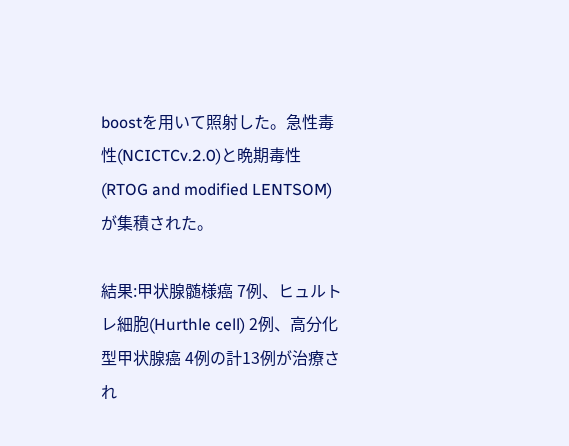boostを用いて照射した。急性毒性(NCICTCv.2.0)と晩期毒性(RTOG and modified LENTSOM)が集積された。

結果:甲状腺髄様癌 7例、ヒュルトレ細胞(Hurthle cell) 2例、高分化型甲状腺癌 4例の計13例が治療され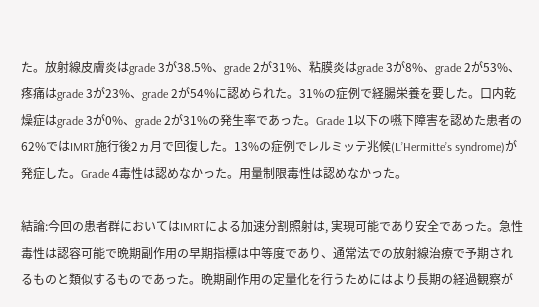た。放射線皮膚炎はgrade 3が38.5%、grade 2が31%、粘膜炎はgrade 3が8%、grade 2が53%、疼痛はgrade 3が23%、grade 2が54%に認められた。31%の症例で経腸栄養を要した。口内乾燥症はgrade 3が0%、grade 2が31%の発生率であった。Grade 1以下の嚥下障害を認めた患者の62%ではIMRT施行後2ヵ月で回復した。13%の症例でレルミッテ兆候(L’Hermitte’s syndrome)が発症した。Grade 4毒性は認めなかった。用量制限毒性は認めなかった。

結論:今回の患者群においてはIMRTによる加速分割照射は, 実現可能であり安全であった。急性毒性は認容可能で晩期副作用の早期指標は中等度であり、通常法での放射線治療で予期されるものと類似するものであった。晩期副作用の定量化を行うためにはより長期の経過観察が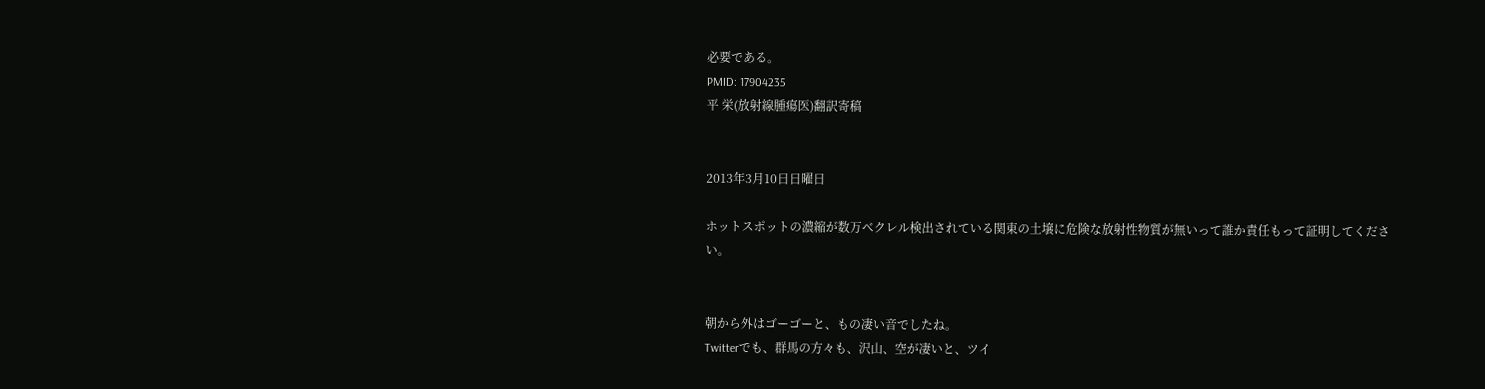必要である。
PMID: 17904235
平 栄(放射線腫瘍医)翻訳寄稿


2013年3月10日日曜日

ホットスポットの濃縮が数万ベクレル検出されている関東の土壌に危険な放射性物質が無いって誰か責任もって証明してください。


朝から外はゴーゴーと、もの凄い音でしたね。
Twitterでも、群馬の方々も、沢山、空が凄いと、ツイ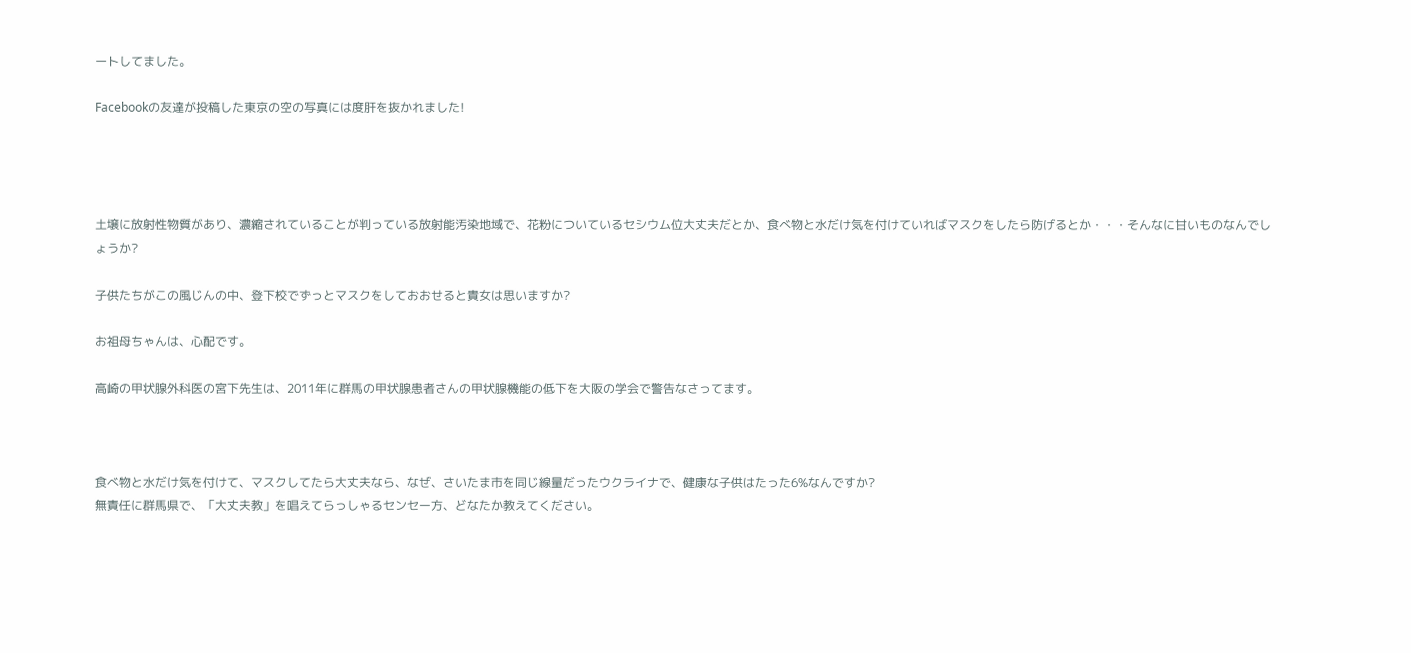ートしてました。

Facebookの友達が投稿した東京の空の写真には度肝を抜かれました!




土壌に放射性物質があり、濃縮されていることが判っている放射能汚染地域で、花粉についているセシウム位大丈夫だとか、食べ物と水だけ気を付けていればマスクをしたら防げるとか・・・そんなに甘いものなんでしょうか?

子供たちがこの風じんの中、登下校でずっとマスクをしておおせると貴女は思いますか?

お祖母ちゃんは、心配です。

高崎の甲状腺外科医の宮下先生は、2011年に群馬の甲状腺患者さんの甲状腺機能の低下を大阪の学会で警告なさってます。



食べ物と水だけ気を付けて、マスクしてたら大丈夫なら、なぜ、さいたま市を同じ線量だったウクライナで、健康な子供はたった6%なんですか?
無責任に群馬県で、「大丈夫教」を唱えてらっしゃるセンセー方、どなたか教えてください。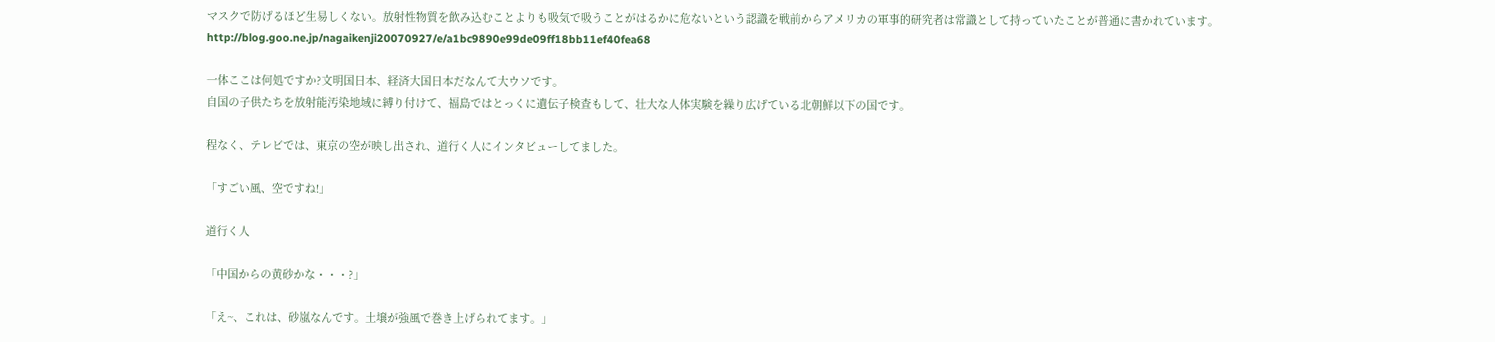マスクで防げるほど生易しくない。放射性物質を飲み込むことよりも吸気で吸うことがはるかに危ないという認識を戦前からアメリカの軍事的研究者は常識として持っていたことが普通に書かれています。
http://blog.goo.ne.jp/nagaikenji20070927/e/a1bc9890e99de09ff18bb11ef40fea68

一体ここは何処ですか?文明国日本、経済大国日本だなんて大ウソです。
自国の子供たちを放射能汚染地域に縛り付けて、福島ではとっくに遺伝子検査もして、壮大な人体実験を繰り広げている北朝鮮以下の国です。

程なく、テレビでは、東京の空が映し出され、道行く人にインタビューしてました。

「すごい風、空ですね!」

道行く人

「中国からの黄砂かな・・・?」

「え~、これは、砂嵐なんです。土壌が強風で巻き上げられてます。」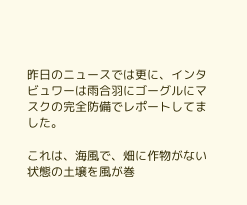昨日のニュースでは更に、インタビュワーは雨合羽にゴーグルにマスクの完全防備でレポートしてました。

これは、海風で、畑に作物がない状態の土壌を風が巻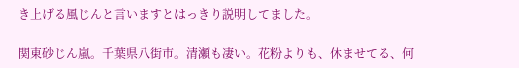き上げる風じんと言いますとはっきり説明してました。

関東砂じん嵐。千葉県八街市。清瀬も凄い。花粉よりも、休ませてる、何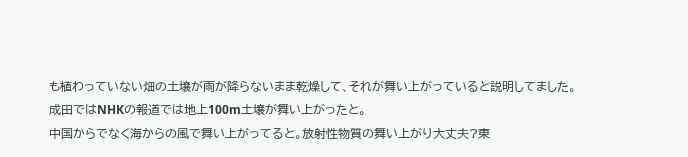も植わっていない畑の土壌が雨が降らないまま乾燥して、それが舞い上がっていると説明してました。
成田ではNHKの報道では地上100m土壌が舞い上がったと。
中国からでなく海からの風で舞い上がってると。放射性物質の舞い上がり大丈夫?東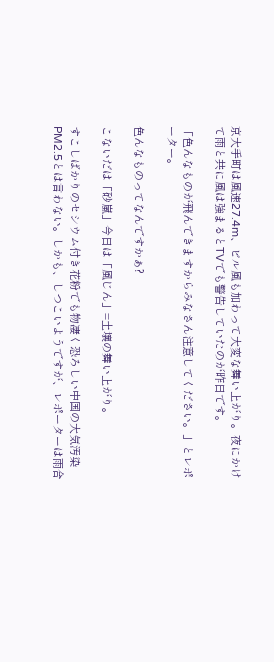京大手町は風速27.4m、ビル風も加わって大変な舞い上がり。夜にかけて雨と共に風は強まるとTVでも警告していたのが昨日です。

「色んなものが飛んできますからみなさん注意してください。」とレポーター。

色んなものってなんですかぁ?

こないだは「砂嵐」今日は「風じん」=土壌の舞い上がり。

すこしばかりのセシウム付き花粉でも物凄く恐ろしい中国の大気汚染PM2.5とは言わない。しかも、しつこいようですが、レポーターは雨合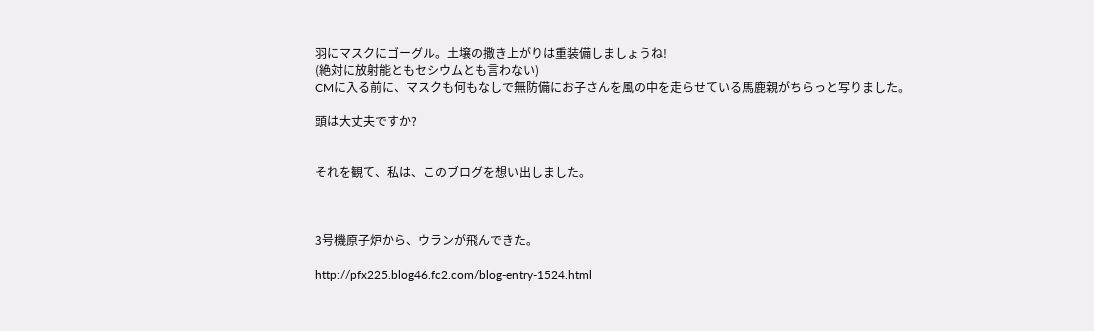羽にマスクにゴーグル。土壌の撒き上がりは重装備しましょうね!
(絶対に放射能ともセシウムとも言わない)
CMに入る前に、マスクも何もなしで無防備にお子さんを風の中を走らせている馬鹿親がちらっと写りました。

頭は大丈夫ですか?


それを観て、私は、このブログを想い出しました。



3号機原子炉から、ウランが飛んできた。

http://pfx225.blog46.fc2.com/blog-entry-1524.html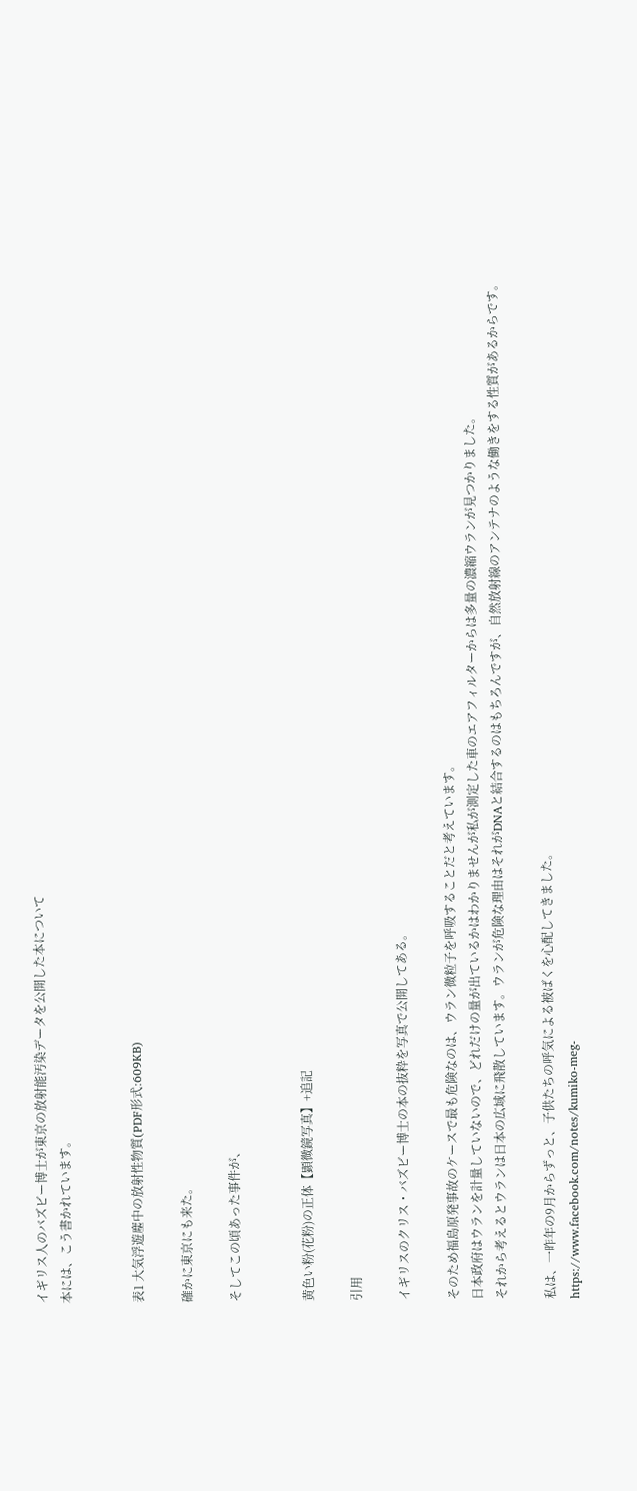イギリス人のバズビー博士が東京の放射能汚染データを公開した本について
本には、こう書かれています。


表1 大気浮遊塵中の放射性物質(PDF形式:609KB)

確かに東京にも来た。

そしてこの頃あった事件が、


黄色い粉(花粉)の正体【顕微鏡写真】+追記

引用

イギリスのクリス・バズビー博士の本の抜粋を写真で公開してある。

そのため福島原発事故のケースで最も危険なのは、ウラン微粒子を呼吸することだと考えています。
日本政府はウランを計量していないので、どれだけの量が出ているかはわかりませんが私が測定した車のエアフィルターからは多量の濃縮ウランが見つかりました。
それから考えるとウランは日本の広域に飛散しています。ウランが危険な理由はそれがDNAと結合するのはもちろんですが、自然放射線のアンテナのような働きをする性質があるからです。

私は、一昨年の9月からずっと、子供たちの呼気による被ばくを心配してきました。
https://www.facebook.com/notes/kumiko-meg-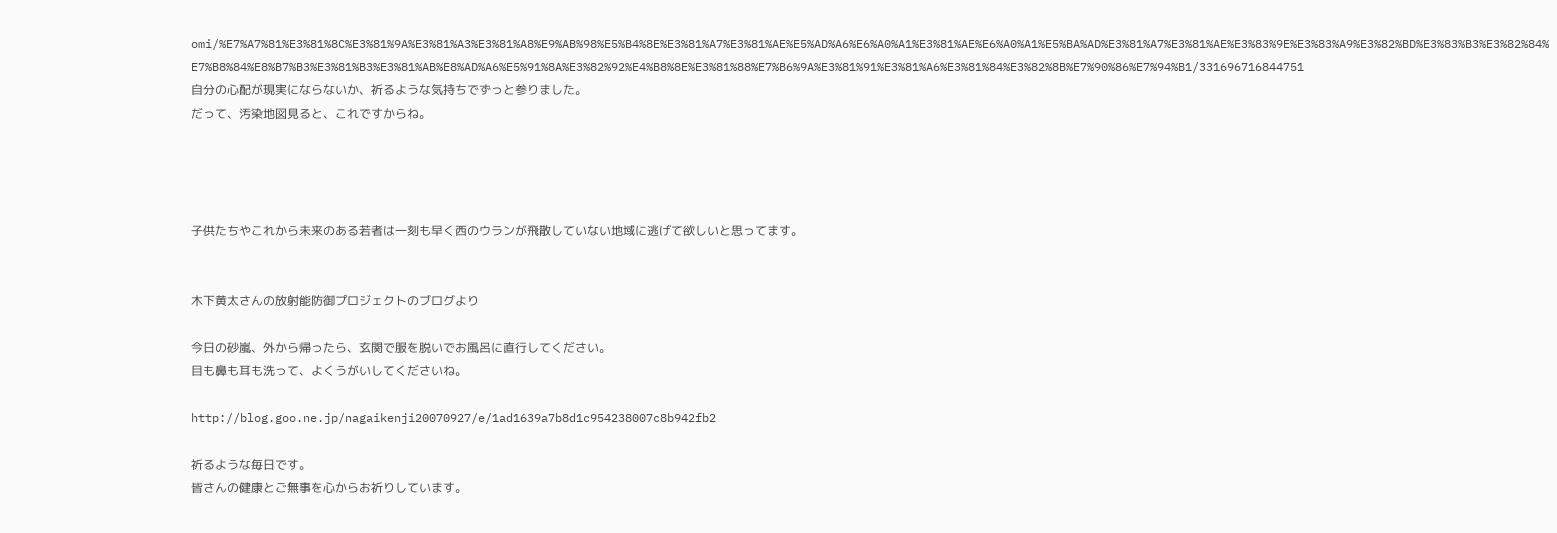omi/%E7%A7%81%E3%81%8C%E3%81%9A%E3%81%A3%E3%81%A8%E9%AB%98%E5%B4%8E%E3%81%A7%E3%81%AE%E5%AD%A6%E6%A0%A1%E3%81%AE%E6%A0%A1%E5%BA%AD%E3%81%A7%E3%81%AE%E3%83%9E%E3%83%A9%E3%82%BD%E3%83%B3%E3%82%84%E7%B8%84%E8%B7%B3%E3%81%B3%E3%81%AB%E8%AD%A6%E5%91%8A%E3%82%92%E4%B8%8E%E3%81%88%E7%B6%9A%E3%81%91%E3%81%A6%E3%81%84%E3%82%8B%E7%90%86%E7%94%B1/331696716844751
自分の心配が現実にならないか、祈るような気持ちでずっと参りました。
だって、汚染地図見ると、これですからね。




子供たちやこれから未来のある若者は一刻も早く西のウランが飛散していない地域に逃げて欲しいと思ってます。


木下黄太さんの放射能防御プロジェクトのブログより

今日の砂嵐、外から帰ったら、玄関で服を脱いでお風呂に直行してください。
目も鼻も耳も洗って、よくうがいしてくださいね。

http://blog.goo.ne.jp/nagaikenji20070927/e/1ad1639a7b8d1c954238007c8b942fb2

祈るような毎日です。
皆さんの健康とご無事を心からお祈りしています。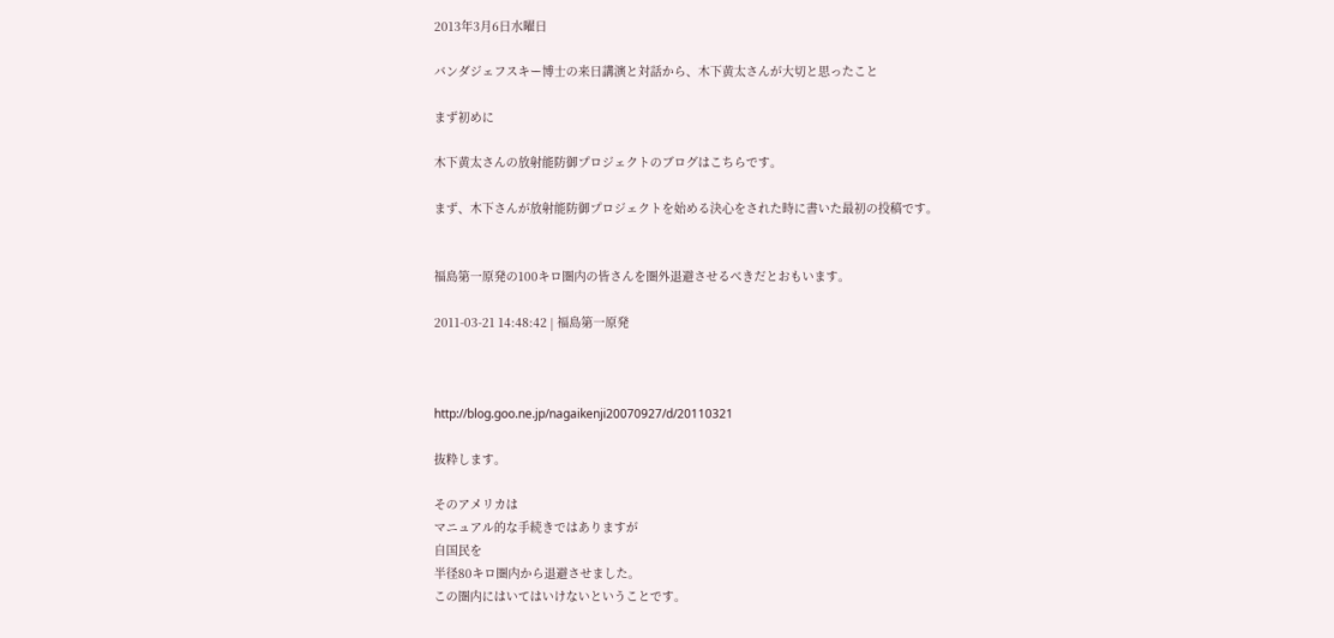2013年3月6日水曜日

バンダジェフスキー博士の来日講演と対話から、木下黄太さんが大切と思ったこと

まず初めに

木下黄太さんの放射能防御プロジェクトのブログはこちらです。

まず、木下さんが放射能防御プロジェクトを始める決心をされた時に書いた最初の投稿です。


福島第一原発の100キロ圏内の皆さんを圏外退避させるべきだとおもいます。

2011-03-21 14:48:42 | 福島第一原発



http://blog.goo.ne.jp/nagaikenji20070927/d/20110321

抜粋します。

そのアメリカは
マニュアル的な手続きではありますが
自国民を
半径80キロ圏内から退避させました。
この圏内にはいてはいけないということです。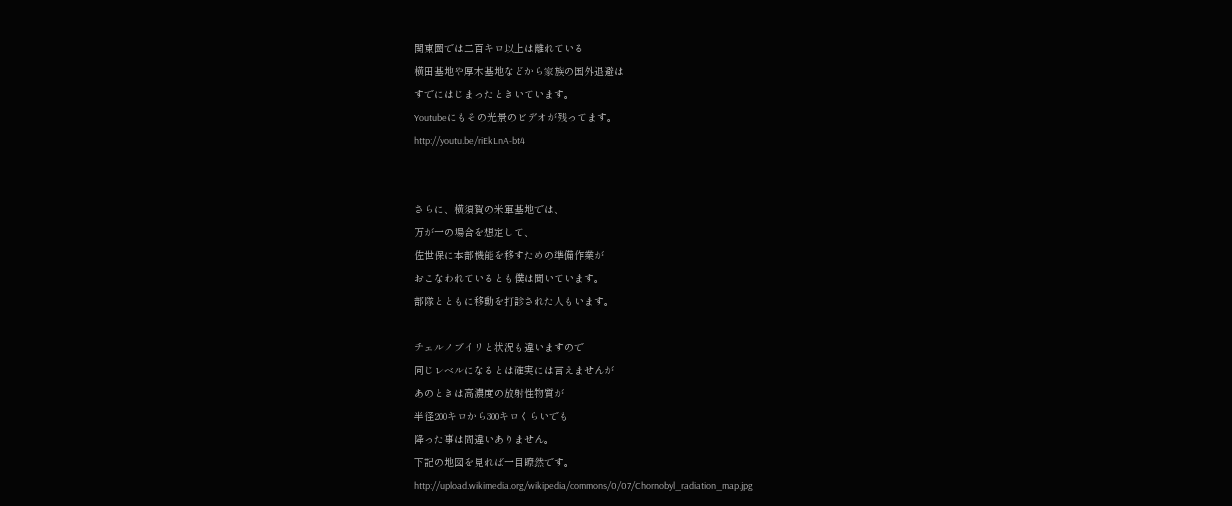関東圏では二百キロ以上は離れている
横田基地や厚木基地などから家族の国外退避は
すでにはじまったときいています。
Youtubeにもその光景のビデオが残ってます。
http://youtu.be/riEkLnA-bt4


さらに、横須賀の米軍基地では、
万が一の場合を想定して、
佐世保に本部機能を移すための準備作業が
おこなわれているとも僕は聞いています。
部隊とともに移動を打診された人もいます。

チェルノブイリと状況も違いますので
同じレベルになるとは確実には言えませんが
あのときは高濃度の放射性物質が
半径200キロから300キロくらいでも
降った事は間違いありません。
下記の地図を見れば一目瞭然です。
http://upload.wikimedia.org/wikipedia/commons/0/07/Chornobyl_radiation_map.jpg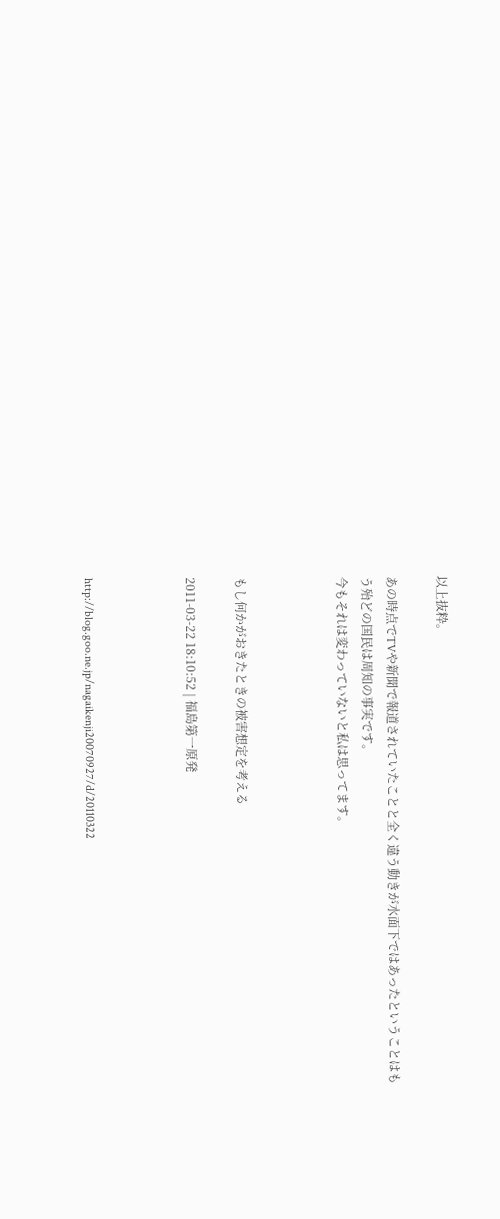以上抜粋。

あの時点でTVや新聞で報道されていたことと全く違う動きが水面下ではあったということはもう殆どの国民は周知の事実です。
今もそれは変わっていないと私は思ってます。



もし何かがおきたときの被害想定を考える

2011-03-22 18:10:52 | 福島第一原発



http://blog.goo.ne.jp/nagaikenji20070927/d/20110322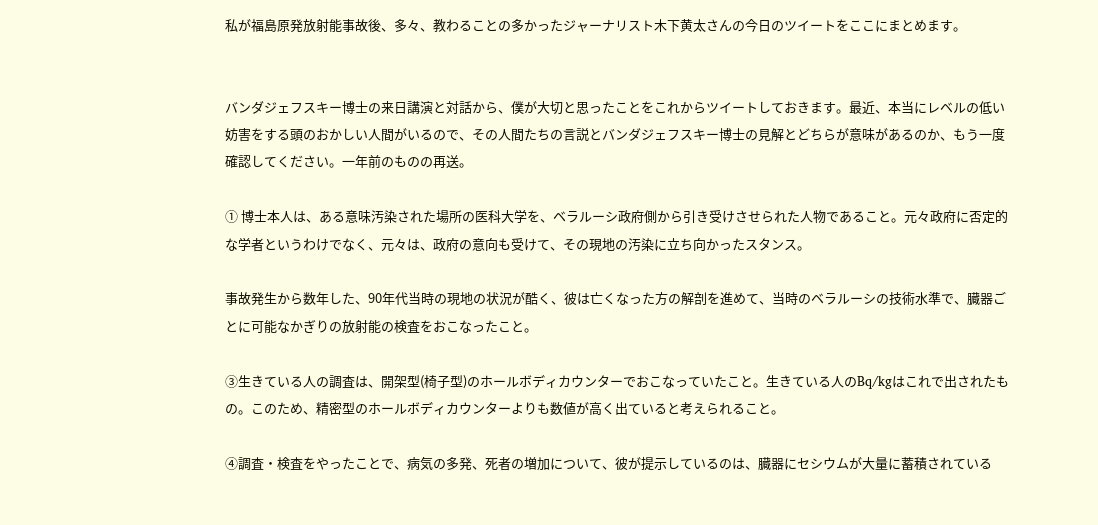私が福島原発放射能事故後、多々、教わることの多かったジャーナリスト木下黄太さんの今日のツイートをここにまとめます。


バンダジェフスキー博士の来日講演と対話から、僕が大切と思ったことをこれからツイートしておきます。最近、本当にレベルの低い妨害をする頭のおかしい人間がいるので、その人間たちの言説とバンダジェフスキー博士の見解とどちらが意味があるのか、もう一度確認してください。一年前のものの再送。

① 博士本人は、ある意味汚染された場所の医科大学を、ベラルーシ政府側から引き受けさせられた人物であること。元々政府に否定的な学者というわけでなく、元々は、政府の意向も受けて、その現地の汚染に立ち向かったスタンス。

事故発生から数年した、90年代当時の現地の状況が酷く、彼は亡くなった方の解剖を進めて、当時のベラルーシの技術水準で、臓器ごとに可能なかぎりの放射能の検査をおこなったこと。

③生きている人の調査は、開架型(椅子型)のホールボディカウンターでおこなっていたこと。生きている人のBq/kgはこれで出されたもの。このため、精密型のホールボディカウンターよりも数値が高く出ていると考えられること。

④調査・検査をやったことで、病気の多発、死者の増加について、彼が提示しているのは、臓器にセシウムが大量に蓄積されている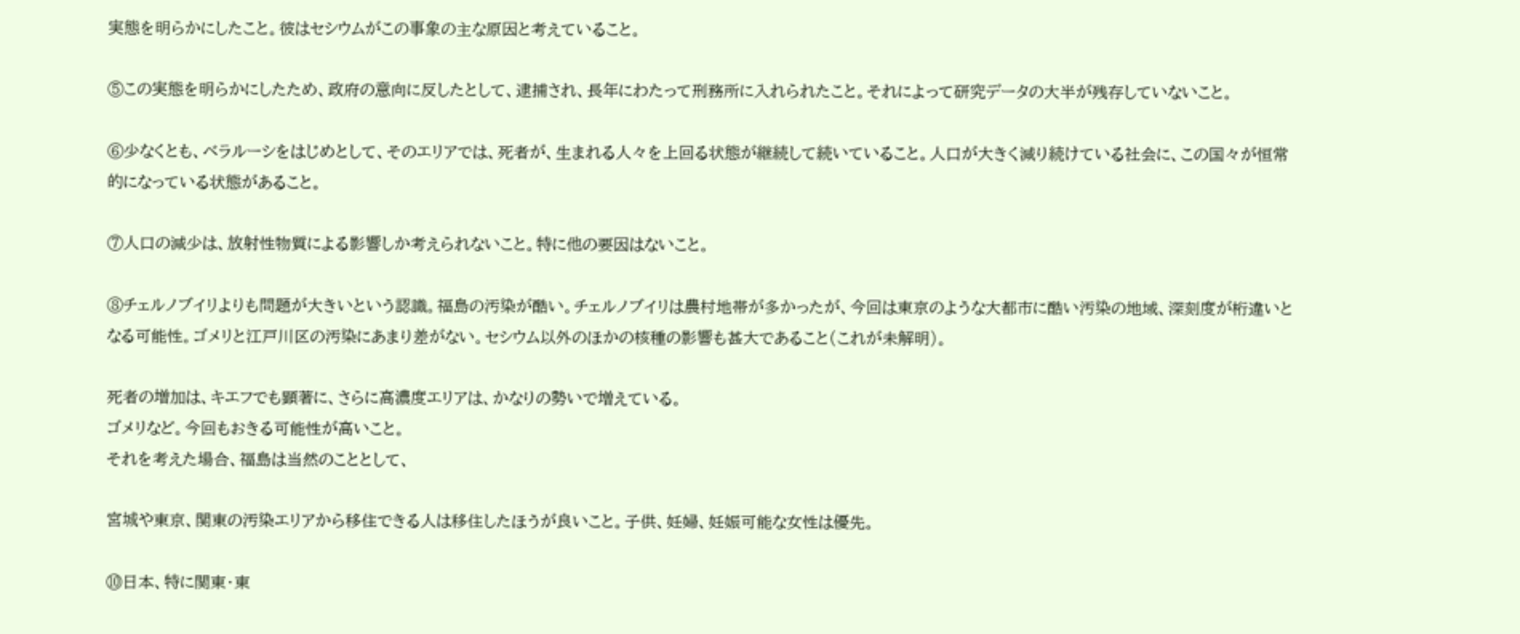実態を明らかにしたこと。彼はセシウムがこの事象の主な原因と考えていること。

⑤この実態を明らかにしたため、政府の意向に反したとして、逮捕され、長年にわたって刑務所に入れられたこと。それによって研究データの大半が残存していないこと。

⑥少なくとも、ベラルーシをはじめとして、そのエリアでは、死者が、生まれる人々を上回る状態が継続して続いていること。人口が大きく減り続けている社会に、この国々が恒常的になっている状態があること。

⑦人口の減少は、放射性物質による影響しか考えられないこと。特に他の要因はないこと。

⑧チェルノブイリよりも問題が大きいという認識。福島の汚染が酷い。チェルノブイリは農村地帯が多かったが、今回は東京のような大都市に酷い汚染の地域、深刻度が桁違いとなる可能性。ゴメリと江戸川区の汚染にあまり差がない。セシウム以外のほかの核種の影響も甚大であること(これが未解明)。

死者の増加は、キエフでも顕著に、さらに高濃度エリアは、かなりの勢いで増えている。
ゴメリなど。今回もおきる可能性が高いこと。
それを考えた場合、福島は当然のこととして、

宮城や東京、関東の汚染エリアから移住できる人は移住したほうが良いこと。子供、妊婦、妊娠可能な女性は優先。

⑩日本、特に関東・東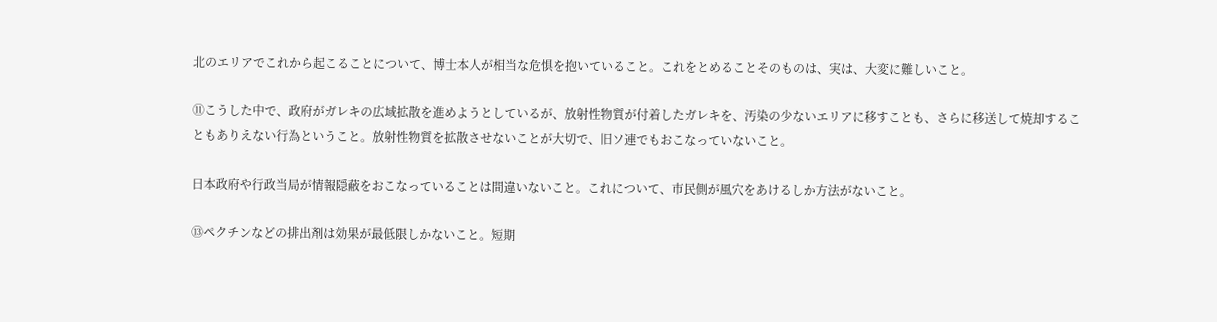北のエリアでこれから起こることについて、博士本人が相当な危惧を抱いていること。これをとめることそのものは、実は、大変に難しいこと。

⑪こうした中で、政府がガレキの広域拡散を進めようとしているが、放射性物質が付着したガレキを、汚染の少ないエリアに移すことも、さらに移送して焼却することもありえない行為ということ。放射性物質を拡散させないことが大切で、旧ソ連でもおこなっていないこと。

日本政府や行政当局が情報隠蔽をおこなっていることは間違いないこと。これについて、市民側が風穴をあけるしか方法がないこと。

⑬ペクチンなどの排出剤は効果が最低限しかないこと。短期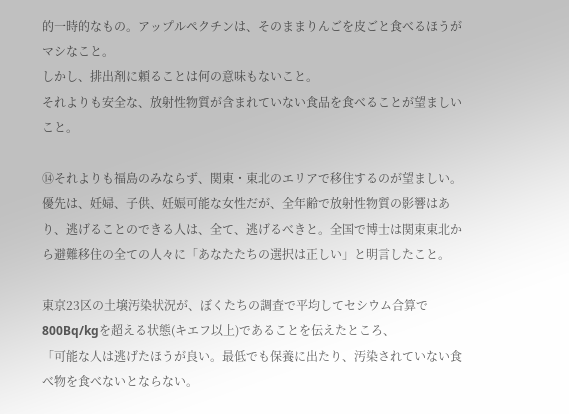的一時的なもの。アップルペクチンは、そのままりんごを皮ごと食べるほうがマシなこと。
しかし、排出剤に頼ることは何の意味もないこと。
それよりも安全な、放射性物質が含まれていない食品を食べることが望ましいこと。

⑭それよりも福島のみならず、関東・東北のエリアで移住するのが望ましい。優先は、妊婦、子供、妊娠可能な女性だが、全年齢で放射性物質の影響はあり、逃げることのできる人は、全て、逃げるべきと。全国で博士は関東東北から避難移住の全ての人々に「あなたたちの選択は正しい」と明言したこと。

東京23区の土壌汚染状況が、ぼくたちの調査で平均してセシウム合算で800Bq/kgを超える状態(キエフ以上)であることを伝えたところ、
「可能な人は逃げたほうが良い。最低でも保養に出たり、汚染されていない食べ物を食べないとならない。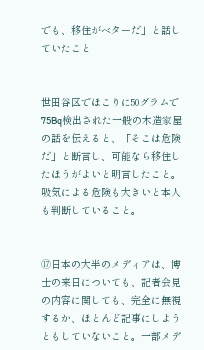でも、移住がベターだ」と話していたこと


世田谷区でほこりに50グラムで75Bq検出された一般の木造家屋の話を伝えると、「そこは危険だ」と断言し、可能なら移住したほうがよいと明言したこと。吸気による危険も大きいと本人も判断していること。


⑰日本の大半のメディアは、博士の来日についても、記者会見の内容に関しても、完全に無視するか、ほとんど記事にしようともしていないこと。一部メデ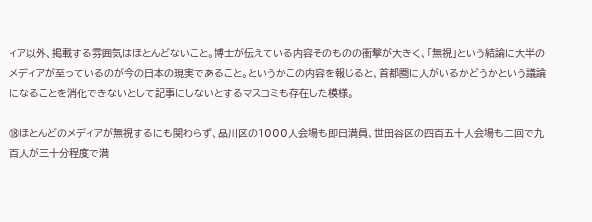ィア以外、掲載する雰囲気はほとんどないこと。博士が伝えている内容そのものの衝撃が大きく、「無視」という結論に大半のメディアが至っているのが今の日本の現実であること。というかこの内容を報じると、首都圏に人がいるかどうかという議論になることを消化できないとして記事にしないとするマスコミも存在した模様。

⑱ほとんどのメディアが無視するにも関わらず、品川区の1000人会場も即日満員、世田谷区の四百五十人会場も二回で九百人が三十分程度で満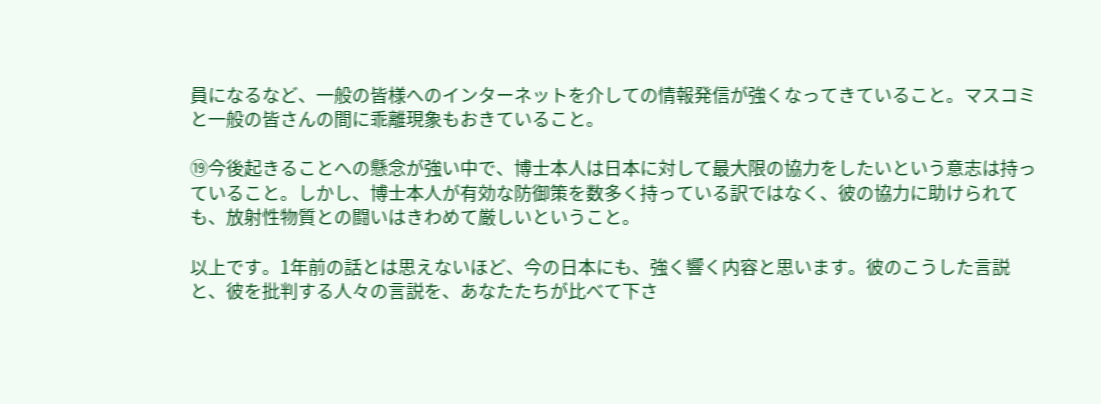員になるなど、一般の皆様へのインターネットを介しての情報発信が強くなってきていること。マスコミと一般の皆さんの間に乖離現象もおきていること。

⑲今後起きることへの懸念が強い中で、博士本人は日本に対して最大限の協力をしたいという意志は持っていること。しかし、博士本人が有効な防御策を数多く持っている訳ではなく、彼の協力に助けられても、放射性物質との闘いはきわめて厳しいということ。

以上です。1年前の話とは思えないほど、今の日本にも、強く響く内容と思います。彼のこうした言説と、彼を批判する人々の言説を、あなたたちが比べて下さ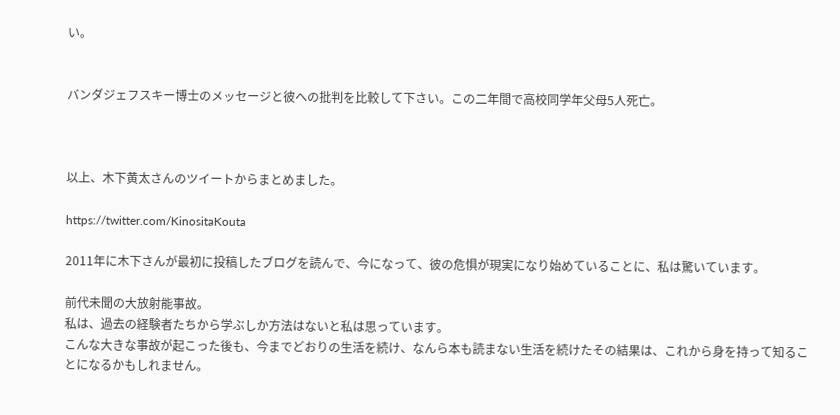い。


バンダジェフスキー博士のメッセージと彼への批判を比較して下さい。この二年間で高校同学年父母5人死亡。



以上、木下黄太さんのツイートからまとめました。

https://twitter.com/KinositaKouta

2011年に木下さんが最初に投稿したブログを読んで、今になって、彼の危惧が現実になり始めていることに、私は驚いています。

前代未聞の大放射能事故。
私は、過去の経験者たちから学ぶしか方法はないと私は思っています。
こんな大きな事故が起こった後も、今までどおりの生活を続け、なんら本も読まない生活を続けたその結果は、これから身を持って知ることになるかもしれません。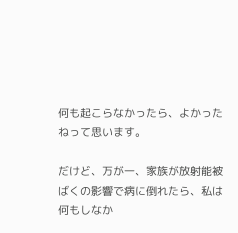何も起こらなかったら、よかったねって思います。

だけど、万が一、家族が放射能被ばくの影響で病に倒れたら、私は何もしなか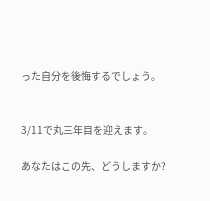った自分を後悔するでしょう。


3/11で丸三年目を迎えます。

あなたはこの先、どうしますか?